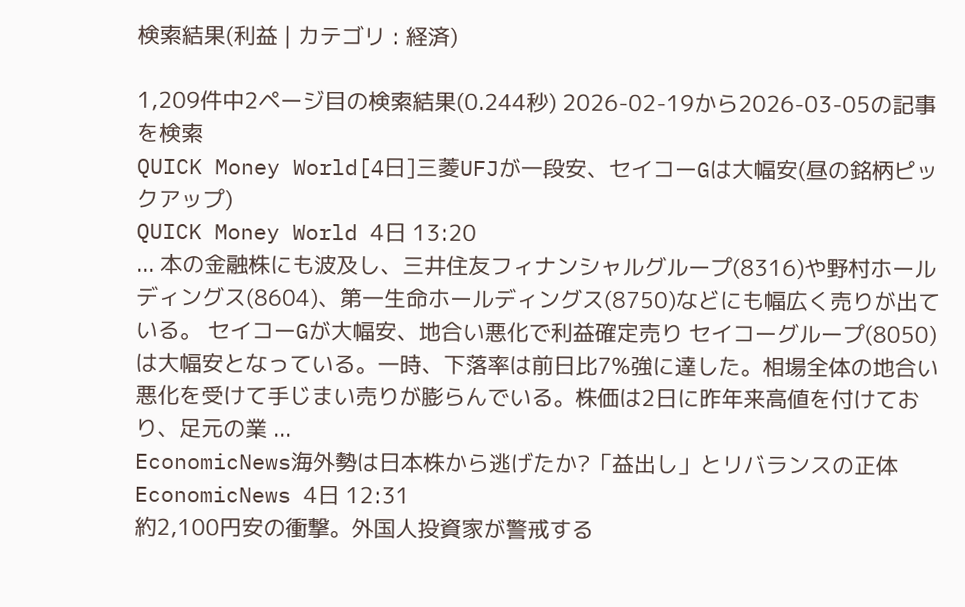検索結果(利益 | カテゴリ : 経済)

1,209件中2ページ目の検索結果(0.244秒) 2026-02-19から2026-03-05の記事を検索
QUICK Money World[4日]三菱UFJが一段安、セイコーGは大幅安(昼の銘柄ピックアップ)
QUICK Money World 4日 13:20
... 本の金融株にも波及し、三井住友フィナンシャルグループ(8316)や野村ホールディングス(8604)、第一生命ホールディングス(8750)などにも幅広く売りが出ている。 セイコーGが大幅安、地合い悪化で利益確定売り セイコーグループ(8050)は大幅安となっている。一時、下落率は前日比7%強に達した。相場全体の地合い悪化を受けて手じまい売りが膨らんでいる。株価は2日に昨年来高値を付けており、足元の業 ...
EconomicNews海外勢は日本株から逃げたか?「益出し」とリバランスの正体
EconomicNews 4日 12:31
約2,100円安の衝撃。外国人投資家が警戒する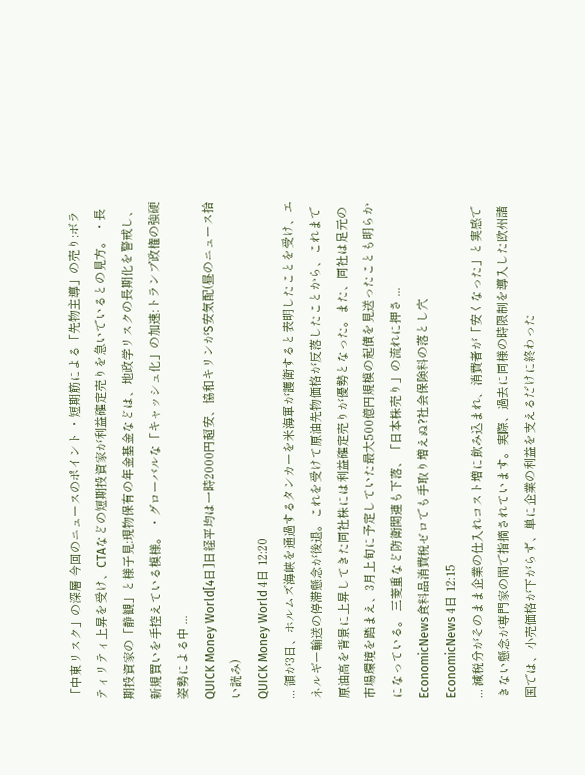「中東リスク」の深層 今回のニュースのポイント ・短期筋による「先物主導」の売り:ボラティリティ上昇を受け、CTAなどの短期投資家が利益確定売りを急いでいるとの見方。 ・長期投資家の「静観」と様子見:現物保有の年金基金などは、地政学リスクの長期化を警戒し、新規買いを手控えている模様。 ・グローバルな「キャッシュ化」の加速:トランプ政権の強硬姿勢による中 ...
QUICK Money World[4日]日経平均は一時2000円超安、協和キリンがS安気配(昼のニュース拾い読み)
QUICK Money World 4日 12:20
... 領が3日、ホルムズ海峡を通過するタンカーを米海軍が護衛すると表明したことを受け、エネルギー輸送の停滞懸念が後退。これを受けて原油先物価格が反落したことから、これまで原油高を背景に上昇してきた同社株には利益確定売りが優勢となった。また、同社は足元の市場環境を踏まえ、3月上旬に予定していた最大500億円規模の起債を見送ったことも明らかになっている。 三菱重など防衛関連も下落、「日本株売り」の流れに押さ ...
EconomicNews食料品消費税ゼロでも手取り増えぬ?社会保険料の落とし穴
EconomicNews 4日 12:15
... 減税分がそのまま企業の仕入れコスト増に飲み込まれ、消費者が「安くなった」と実感できない懸念が専門家の間で指摘されています。実際、過去に同様の時限制を導入した欧州諸国では、小売価格が下がらず、単に企業の利益を支えるだけに終わった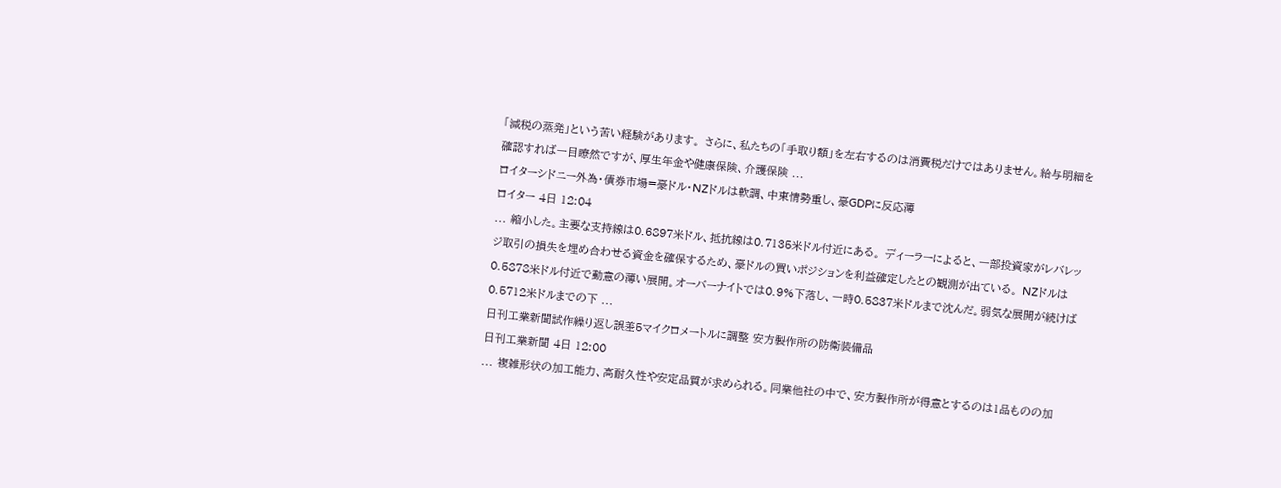「減税の蒸発」という苦い経験があります。 さらに、私たちの「手取り額」を左右するのは消費税だけではありません。給与明細を確認すれば一目瞭然ですが、厚生年金や健康保険、介護保険 ...
ロイターシドニー外為・債券市場=豪ドル・NZドルは軟調、中東情勢重し、豪GDPに反応薄
ロイター 4日 12:04
... 縮小した。主要な支持線は0.6897米ドル、抵抗線は0.7135米ドル付近にある。 ディーラーによると、一部投資家がレバレッジ取引の損失を埋め合わせる資金を確保するため、豪ドルの買いポジションを利益確定したとの観測が出ている。 NZドルは0.5878米ドル付近で動意の薄い展開。オーバーナイトでは0.9%下落し、一時0.5837米ドルまで沈んだ。弱気な展開が続けば0.5712米ドルまでの下 ...
日刊工業新聞試作繰り返し誤差5マイクロメートルに調整 安方製作所の防衛装備品
日刊工業新聞 4日 12:00
... 複雑形状の加工能力、高耐久性や安定品質が求められる。同業他社の中で、安方製作所が得意とするのは1品ものの加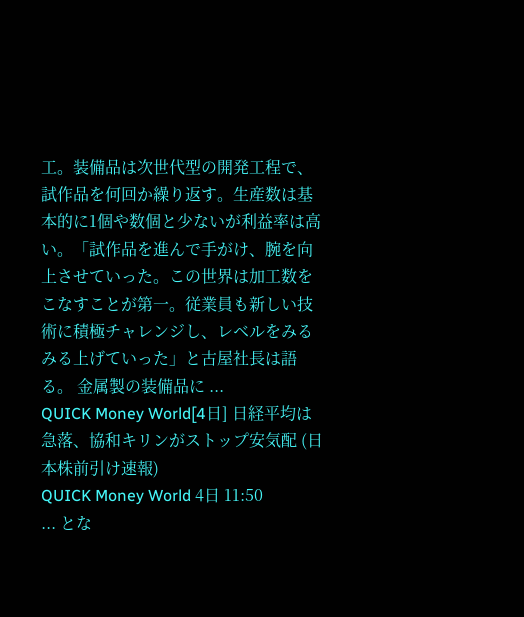工。装備品は次世代型の開発工程で、試作品を何回か繰り返す。生産数は基本的に1個や数個と少ないが利益率は高い。「試作品を進んで手がけ、腕を向上させていった。この世界は加工数をこなすことが第一。従業員も新しい技術に積極チャレンジし、レベルをみるみる上げていった」と古屋社長は語る。 金属製の装備品に ...
QUICK Money World[4日] 日経平均は急落、協和キリンがストップ安気配 (日本株前引け速報)
QUICK Money World 4日 11:50
... とな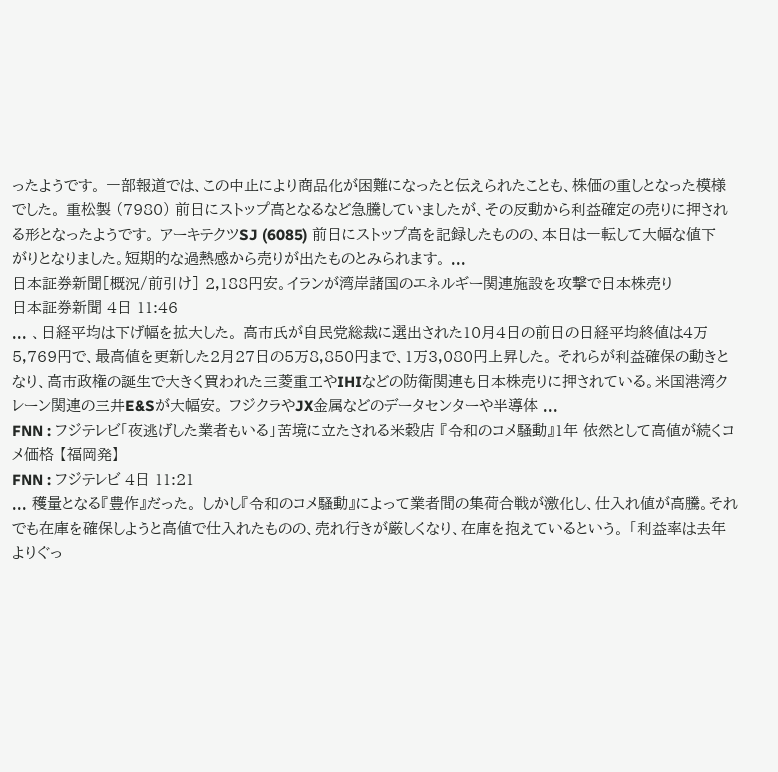ったようです。 一部報道では、この中止により商品化が困難になったと伝えられたことも、株価の重しとなった模様でした。 重松製 (7980) 前日にストップ高となるなど急騰していましたが、その反動から利益確定の売りに押される形となったようです。 アーキテクツSJ (6085) 前日にストップ高を記録したものの、本日は一転して大幅な値下がりとなりました。短期的な過熱感から売りが出たものとみられます。 ...
日本証券新聞[概況/前引け] 2,188円安。イランが湾岸諸国のエネルギー関連施設を攻撃で日本株売り
日本証券新聞 4日 11:46
... 、日経平均は下げ幅を拡大した。 高市氏が自民党総裁に選出された10月4日の前日の日経平均終値は4万5,769円で、最高値を更新した2月27日の5万8,850円まで、1万3,080円上昇した。 それらが利益確保の動きとなり、高市政権の誕生で大きく買われた三菱重工やIHIなどの防衛関連も日本株売りに押されている。米国港湾クレーン関連の三井E&Sが大幅安。 フジクラやJX金属などのデータセンターや半導体 ...
FNN : フジテレビ「夜逃げした業者もいる」苦境に立たされる米穀店 『令和のコメ騒動』1年 依然として高値が続くコメ価格 【福岡発】
FNN : フジテレビ 4日 11:21
... 穫量となる『豊作』だった。 しかし『令和のコメ騒動』によって業者間の集荷合戦が激化し、仕入れ値が高騰。それでも在庫を確保しようと高値で仕入れたものの、売れ行きが厳しくなり、在庫を抱えているという。 「利益率は去年よりぐっ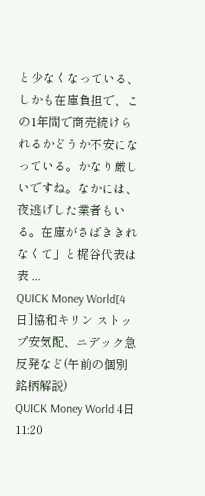と少なくなっている、しかも在庫負担で、この1年間で商売続けられるかどうか不安になっている。かなり厳しいですね。なかには、夜逃げした業者もいる。在庫がさばききれなくて」と梶谷代表は表 ...
QUICK Money World[4日]協和キリン ストップ安気配、ニデック急反発など(午前の個別銘柄解説)
QUICK Money World 4日 11:20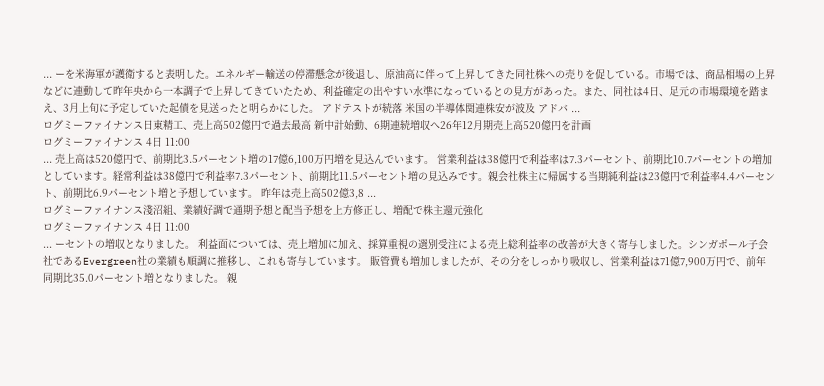... ーを米海軍が護衛すると表明した。エネルギー輸送の停滞懸念が後退し、原油高に伴って上昇してきた同社株への売りを促している。市場では、商品相場の上昇などに連動して昨年央から一本調子で上昇してきていたため、利益確定の出やすい水準になっているとの見方があった。また、同社は4日、足元の市場環境を踏まえ、3月上旬に予定していた起債を見送ったと明らかにした。 アドテストが続落 米国の半導体関連株安が波及 アドバ ...
ログミーファイナンス日東精工、売上高502億円で過去最高 新中計始動、6期連続増収へ26年12月期売上高520億円を計画
ログミーファイナンス 4日 11:00
... 売上高は520億円で、前期比3.5パーセント増の17億6,100万円増を見込んでいます。 営業利益は38億円で利益率は7.3パーセント、前期比10.7パーセントの増加としています。経常利益は38億円で利益率7.3パーセント、前期比11.5パーセント増の見込みです。親会社株主に帰属する当期純利益は23億円で利益率4.4パーセント、前期比6.9パーセント増と予想しています。 昨年は売上高502億3,8 ...
ログミーファイナンス淺沼組、業績好調で通期予想と配当予想を上方修正し、増配で株主還元強化
ログミーファイナンス 4日 11:00
... ーセントの増収となりました。 利益面については、売上増加に加え、採算重視の選別受注による売上総利益率の改善が大きく寄与しました。シンガポール子会社であるEvergreen社の業績も順調に推移し、これも寄与しています。 販管費も増加しましたが、その分をしっかり吸収し、営業利益は71億7,900万円で、前年同期比35.0パーセント増となりました。 親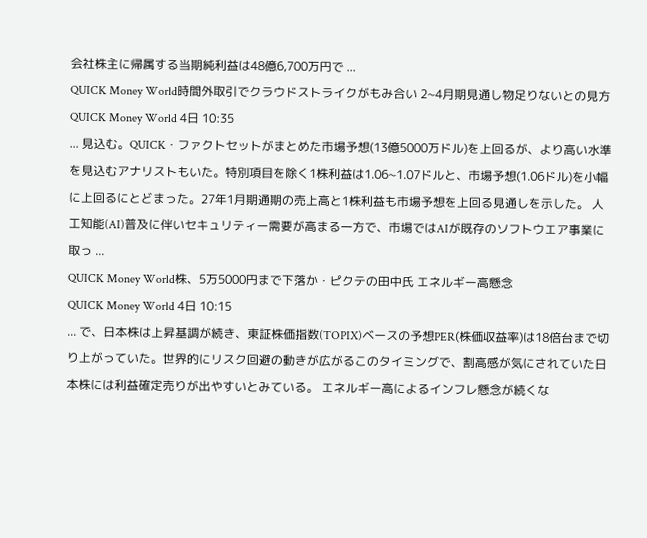会社株主に帰属する当期純利益は48億6,700万円で ...
QUICK Money World時間外取引でクラウドストライクがもみ合い 2~4月期見通し物足りないとの見方
QUICK Money World 4日 10:35
... 見込む。QUICK・ファクトセットがまとめた市場予想(13億5000万ドル)を上回るが、より高い水準を見込むアナリストもいた。特別項目を除く1株利益は1.06~1.07ドルと、市場予想(1.06ドル)を小幅に上回るにとどまった。27年1月期通期の売上高と1株利益も市場予想を上回る見通しを示した。 人工知能(AI)普及に伴いセキュリティー需要が高まる一方で、市場ではAIが既存のソフトウエア事業に取っ ...
QUICK Money World株、5万5000円まで下落か・ピクテの田中氏 エネルギー高懸念
QUICK Money World 4日 10:15
... で、日本株は上昇基調が続き、東証株価指数(TOPIX)ベースの予想PER(株価収益率)は18倍台まで切り上がっていた。世界的にリスク回避の動きが広がるこのタイミングで、割高感が気にされていた日本株には利益確定売りが出やすいとみている。 エネルギー高によるインフレ懸念が続くな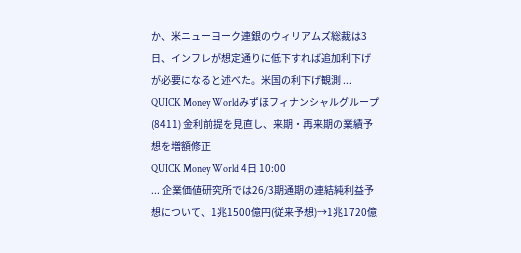か、米ニューヨーク連銀のウィリアムズ総裁は3日、インフレが想定通りに低下すれば追加利下げが必要になると述べた。米国の利下げ観測 ...
QUICK Money Worldみずほフィナンシャルグループ(8411) 金利前提を見直し、来期・再来期の業績予想を増額修正
QUICK Money World 4日 10:00
... 企業価値研究所では26/3期通期の連結純利益予想について、1兆1500億円(従来予想)→1兆1720億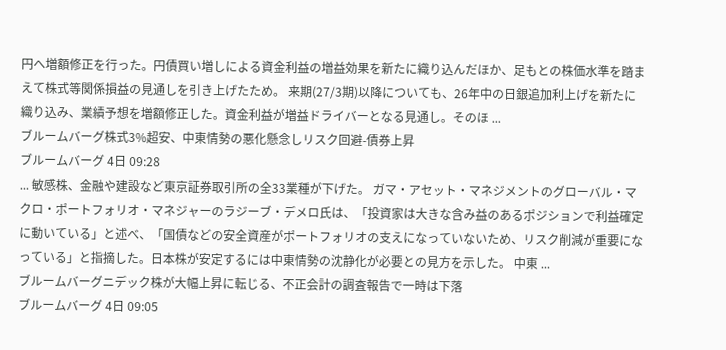円へ増額修正を行った。円債買い増しによる資金利益の増益効果を新たに織り込んだほか、足もとの株価水準を踏まえて株式等関係損益の見通しを引き上げたため。 来期(27/3期)以降についても、26年中の日銀追加利上げを新たに織り込み、業績予想を増額修正した。資金利益が増益ドライバーとなる見通し。そのほ ...
ブルームバーグ株式3%超安、中東情勢の悪化懸念しリスク回避-債券上昇
ブルームバーグ 4日 09:28
... 敏感株、金融や建設など東京証券取引所の全33業種が下げた。 ガマ・アセット・マネジメントのグローバル・マクロ・ポートフォリオ・マネジャーのラジーブ・デメロ氏は、「投資家は大きな含み益のあるポジションで利益確定に動いている」と述べ、「国債などの安全資産がポートフォリオの支えになっていないため、リスク削減が重要になっている」と指摘した。日本株が安定するには中東情勢の沈静化が必要との見方を示した。 中東 ...
ブルームバーグニデック株が大幅上昇に転じる、不正会計の調査報告で一時は下落
ブルームバーグ 4日 09:05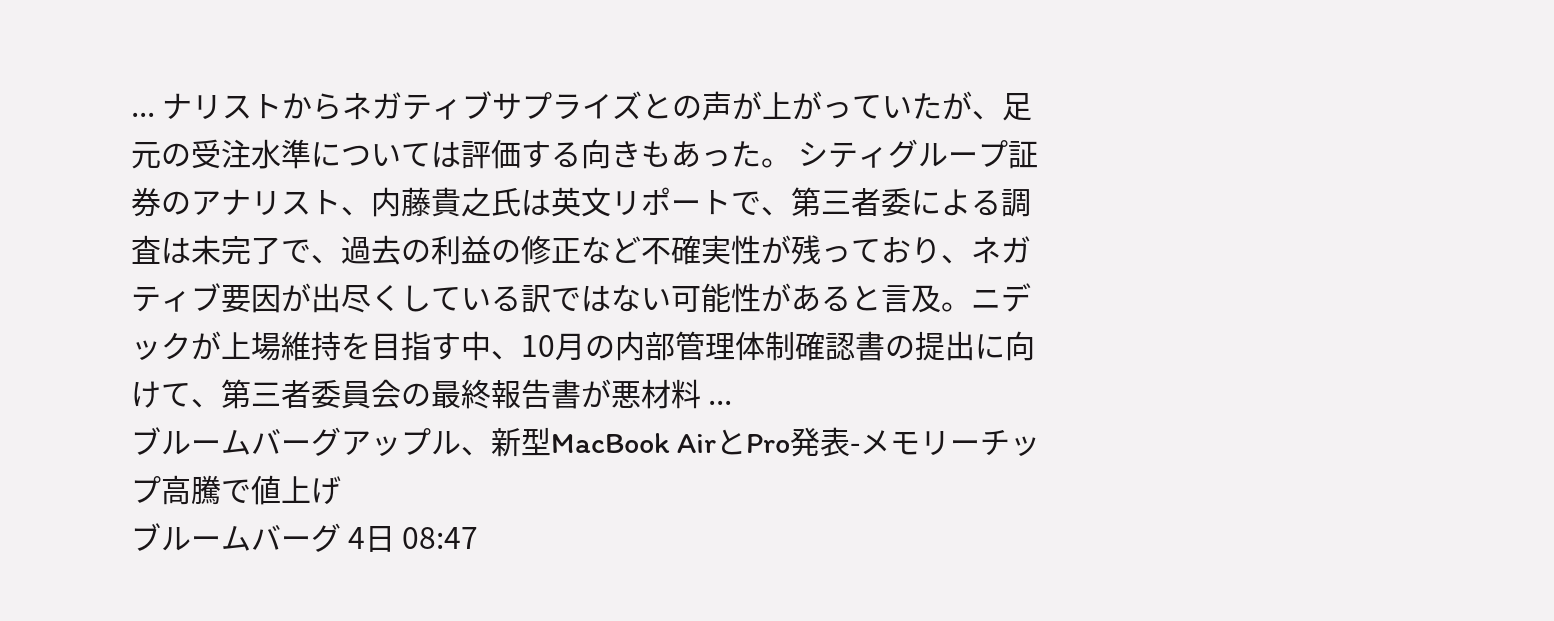... ナリストからネガティブサプライズとの声が上がっていたが、足元の受注水準については評価する向きもあった。 シティグループ証券のアナリスト、内藤貴之氏は英文リポートで、第三者委による調査は未完了で、過去の利益の修正など不確実性が残っており、ネガティブ要因が出尽くしている訳ではない可能性があると言及。ニデックが上場維持を目指す中、10月の内部管理体制確認書の提出に向けて、第三者委員会の最終報告書が悪材料 ...
ブルームバーグアップル、新型MacBook AirとPro発表-メモリーチップ高騰で値上げ
ブルームバーグ 4日 08:47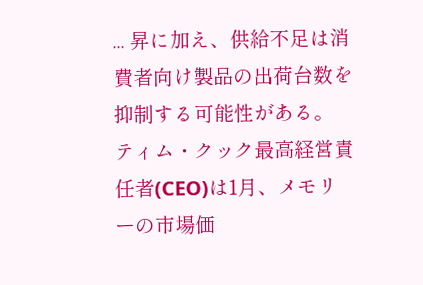... 昇に加え、供給不足は消費者向け製品の出荷台数を抑制する可能性がある。 ティム・クック最高経営責任者(CEO)は1月、メモリーの市場価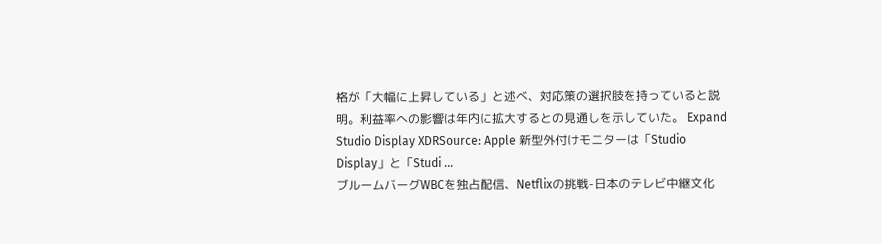格が「大幅に上昇している」と述べ、対応策の選択肢を持っていると説明。利益率への影響は年内に拡大するとの見通しを示していた。 Expand Studio Display XDRSource: Apple 新型外付けモニターは「Studio Display」と「Studi ...
ブルームバーグWBCを独占配信、Netflixの挑戦-日本のテレビ中継文化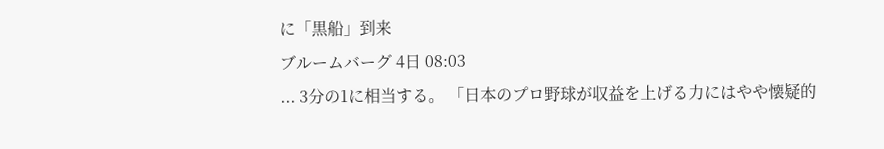に「黒船」到来
ブルームバーグ 4日 08:03
... 3分の1に相当する。 「日本のプロ野球が収益を上げる力にはやや懐疑的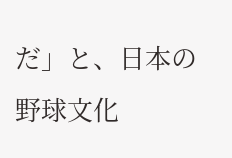だ」と、日本の野球文化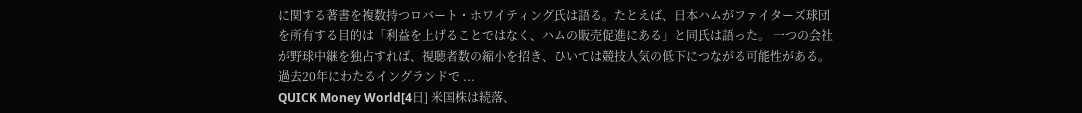に関する著書を複数持つロバート・ホワイティング氏は語る。たとえば、日本ハムがファイターズ球団を所有する目的は「利益を上げることではなく、ハムの販売促進にある」と同氏は語った。 一つの会社が野球中継を独占すれば、視聴者数の縮小を招き、ひいては競技人気の低下につながる可能性がある。過去20年にわたるイングランドで ...
QUICK Money World[4日] 米国株は続落、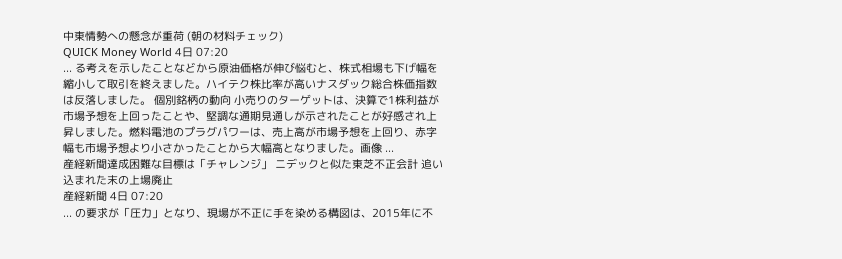中東情勢への懸念が重荷 (朝の材料チェック)
QUICK Money World 4日 07:20
... る考えを示したことなどから原油価格が伸び悩むと、株式相場も下げ幅を縮小して取引を終えました。ハイテク株比率が高いナスダック総合株価指数は反落しました。 個別銘柄の動向 小売りのターゲットは、決算で1株利益が市場予想を上回ったことや、堅調な通期見通しが示されたことが好感され上昇しました。燃料電池のプラグパワーは、売上高が市場予想を上回り、赤字幅も市場予想より小さかったことから大幅高となりました。画像 ...
産経新聞達成困難な目標は「チャレンジ」 ニデックと似た東芝不正会計 追い込まれた末の上場廃止
産経新聞 4日 07:20
... の要求が「圧力」となり、現場が不正に手を染める構図は、2015年に不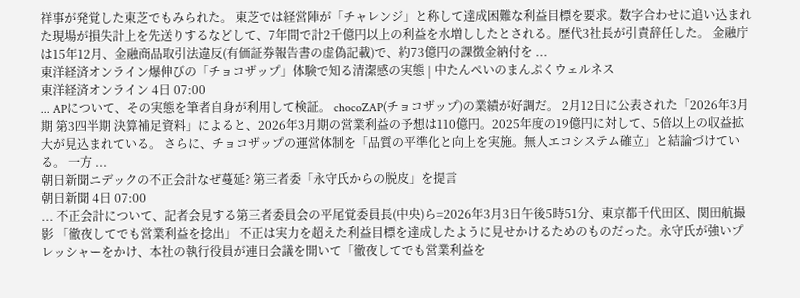祥事が発覚した東芝でもみられた。 東芝では経営陣が「チャレンジ」と称して達成困難な利益目標を要求。数字合わせに追い込まれた現場が損失計上を先送りするなどして、7年間で計2千億円以上の利益を水増ししたとされる。歴代3社長が引責辞任した。 金融庁は15年12月、金融商品取引法違反(有価証券報告書の虚偽記載)で、約73億円の課徴金納付を ...
東洋経済オンライン爆伸びの「チョコザップ」体験で知る清潔感の実態 | 中たんぺいのまんぷくウェルネス
東洋経済オンライン 4日 07:00
... APについて、その実態を筆者自身が利用して検証。 chocoZAP(チョコザップ)の業績が好調だ。 2月12日に公表された「2026年3月期 第3四半期 決算補足資料」によると、2026年3月期の営業利益の予想は110億円。2025年度の19億円に対して、5倍以上の収益拡大が見込まれている。 さらに、チョコザップの運営体制を「品質の平準化と向上を実施。無人エコシステム確立」と結論づけている。 一方 ...
朝日新聞ニデックの不正会計なぜ蔓延? 第三者委「永守氏からの脱皮」を提言
朝日新聞 4日 07:00
... 不正会計について、記者会見する第三者委員会の平尾覚委員長(中央)ら=2026年3月3日午後5時51分、東京都千代田区、関田航撮影 「徹夜してでも営業利益を捻出」 不正は実力を超えた利益目標を達成したように見せかけるためのものだった。永守氏が強いプレッシャーをかけ、本社の執行役員が連日会議を開いて「徹夜してでも営業利益を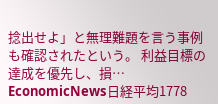捻出せよ」と無理難題を言う事例も確認されたという。 利益目標の達成を優先し、損…
EconomicNews日経平均1778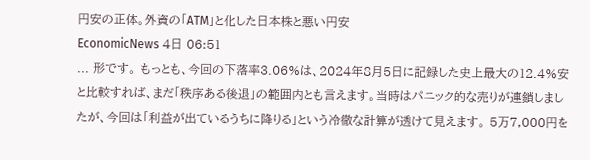円安の正体。外資の「ATM」と化した日本株と悪い円安
EconomicNews 4日 06:51
... 形です。 もっとも、今回の下落率3.06%は、2024年8月5日に記録した史上最大の12.4%安と比較すれば、まだ「秩序ある後退」の範囲内とも言えます。当時はパニック的な売りが連鎖しましたが、今回は「利益が出ているうちに降りる」という冷徹な計算が透けて見えます。 5万7,000円を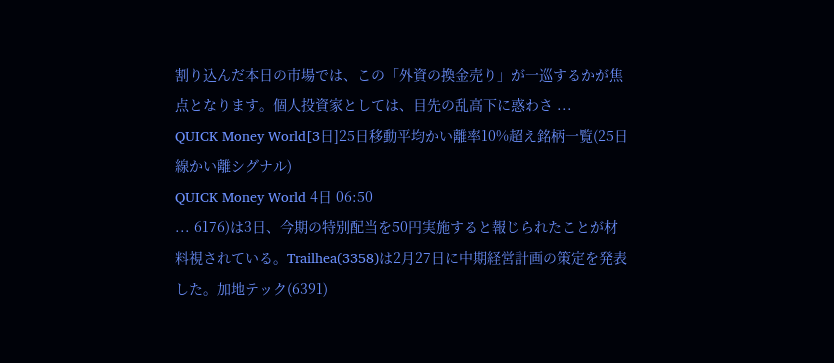割り込んだ本日の市場では、この「外資の換金売り」が一巡するかが焦点となります。個人投資家としては、目先の乱高下に惑わさ ...
QUICK Money World[3日]25日移動平均かい離率10%超え銘柄一覧(25日線かい離シグナル)
QUICK Money World 4日 06:50
... 6176)は3日、今期の特別配当を50円実施すると報じられたことが材料視されている。Trailhea(3358)は2月27日に中期経営計画の策定を発表した。加地テック(6391)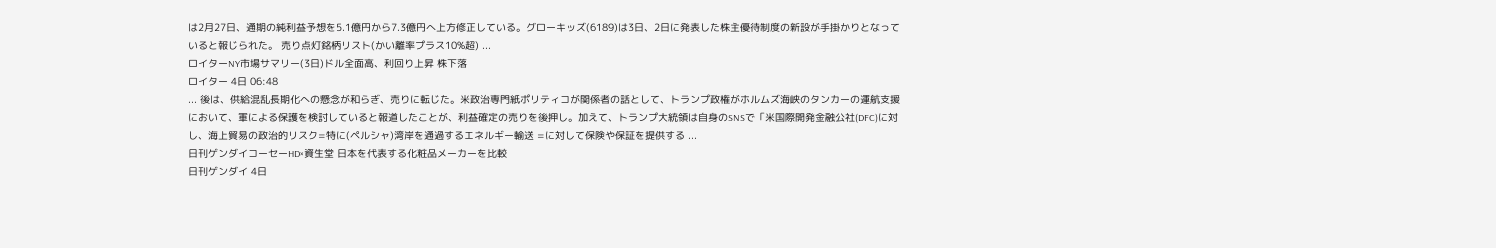は2月27日、通期の純利益予想を5.1億円から7.3億円へ上方修正している。グローキッズ(6189)は3日、2日に発表した株主優待制度の新設が手掛かりとなっていると報じられた。 売り点灯銘柄リスト(かい離率プラス10%超) ...
ロイターNY市場サマリー(3日)ドル全面高、利回り上昇 株下落
ロイター 4日 06:48
... 後は、供給混乱長期化への懸念が和らぎ、売りに転じた。米政治専門紙ポリティコが関係者の話として、トランプ政権がホルムズ海峡のタンカーの運航支援において、軍による保護を検討していると報道したことが、利益確定の売りを後押し。加えて、トランプ大統領は自身のSNSで「米国際開発金融公社(DFC)に対し、海上貿易の政治的リスク=特に(ペルシャ)湾岸を通過するエネルギー輸送 =に対して保険や保証を提供する ...
日刊ゲンダイコーセーHD×資生堂 日本を代表する化粧品メーカーを比較
日刊ゲンダイ 4日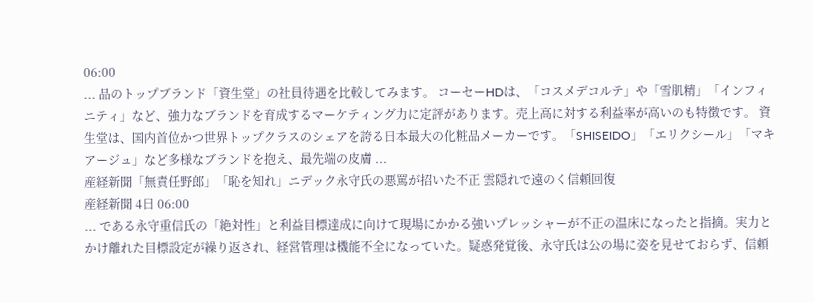06:00
... 品のトップブランド「資生堂」の社員待遇を比較してみます。 コーセーHDは、「コスメデコルテ」や「雪肌精」「インフィニティ」など、強力なブランドを育成するマーケティング力に定評があります。売上高に対する利益率が高いのも特徴です。 資生堂は、国内首位かつ世界トップクラスのシェアを誇る日本最大の化粧品メーカーです。「SHISEIDO」「エリクシール」「マキアージュ」など多様なブランドを抱え、最先端の皮膚 ...
産経新聞「無責任野郎」「恥を知れ」ニデック永守氏の悪罵が招いた不正 雲隠れで遠のく信頼回復
産経新聞 4日 06:00
... である永守重信氏の「絶対性」と利益目標達成に向けて現場にかかる強いプレッシャーが不正の温床になったと指摘。実力とかけ離れた目標設定が繰り返され、経営管理は機能不全になっていた。疑惑発覚後、永守氏は公の場に姿を見せておらず、信頼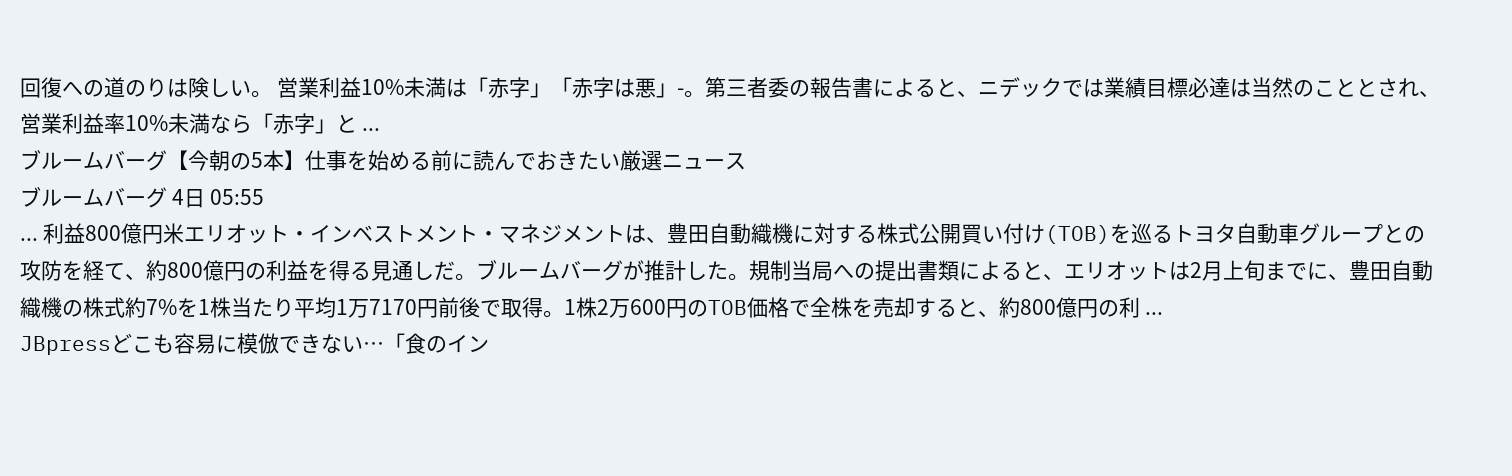回復への道のりは険しい。 営業利益10%未満は「赤字」「赤字は悪」-。第三者委の報告書によると、ニデックでは業績目標必達は当然のこととされ、営業利益率10%未満なら「赤字」と ...
ブルームバーグ【今朝の5本】仕事を始める前に読んでおきたい厳選ニュース
ブルームバーグ 4日 05:55
... 利益800億円米エリオット・インベストメント・マネジメントは、豊田自動織機に対する株式公開買い付け(TOB)を巡るトヨタ自動車グループとの攻防を経て、約800億円の利益を得る見通しだ。ブルームバーグが推計した。規制当局への提出書類によると、エリオットは2月上旬までに、豊田自動織機の株式約7%を1株当たり平均1万7170円前後で取得。1株2万600円のTOB価格で全株を売却すると、約800億円の利 ...
JBpressどこも容易に模倣できない…「食のイン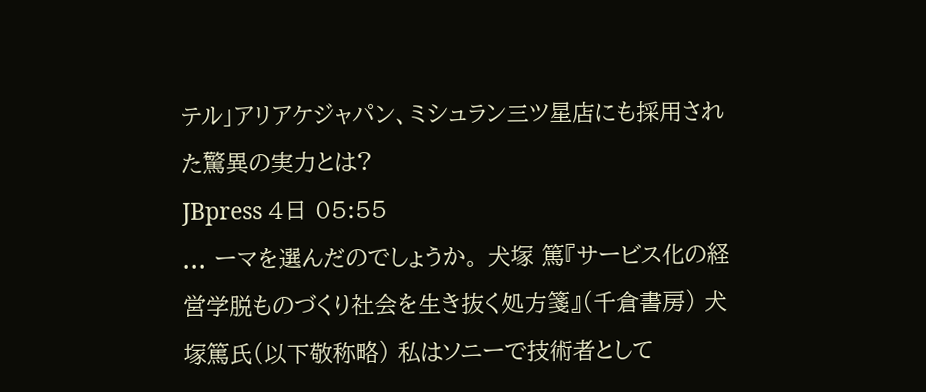テル」アリアケジャパン、ミシュラン三ツ星店にも採用された驚異の実力とは?
JBpress 4日 05:55
... ーマを選んだのでしょうか。 犬塚 篤『サービス化の経営学脱ものづくり社会を生き抜く処方箋』(千倉書房) 犬塚篤氏(以下敬称略) 私はソニーで技術者として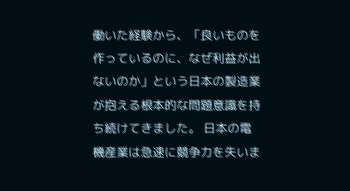働いた経験から、「良いものを作っているのに、なぜ利益が出ないのか」という日本の製造業が抱える根本的な問題意識を持ち続けてきました。 日本の電機産業は急速に競争力を失いま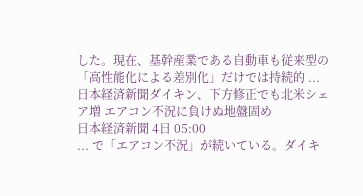した。現在、基幹産業である自動車も従来型の「高性能化による差別化」だけでは持続的 ...
日本経済新聞ダイキン、下方修正でも北米シェア増 エアコン不況に負けぬ地盤固め
日本経済新聞 4日 05:00
... で「エアコン不況」が続いている。ダイキ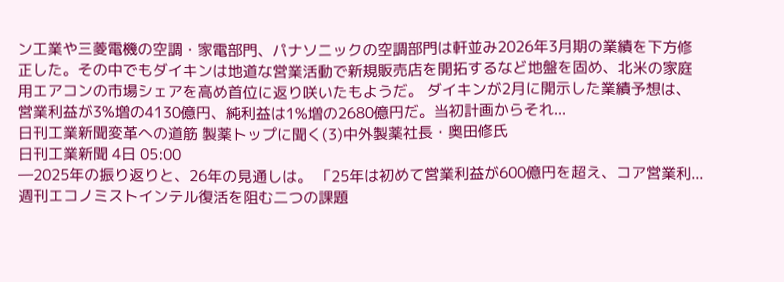ン工業や三菱電機の空調・家電部門、パナソニックの空調部門は軒並み2026年3月期の業績を下方修正した。その中でもダイキンは地道な営業活動で新規販売店を開拓するなど地盤を固め、北米の家庭用エアコンの市場シェアを高め首位に返り咲いたもようだ。 ダイキンが2月に開示した業績予想は、営業利益が3%増の4130億円、純利益は1%増の2680億円だ。当初計画からそれ...
日刊工業新聞変革への道筋 製薬トップに聞く(3)中外製薬社長・奥田修氏
日刊工業新聞 4日 05:00
―2025年の振り返りと、26年の見通しは。 「25年は初めて営業利益が600億円を超え、コア営業利...
週刊エコノミストインテル復活を阻む二つの課題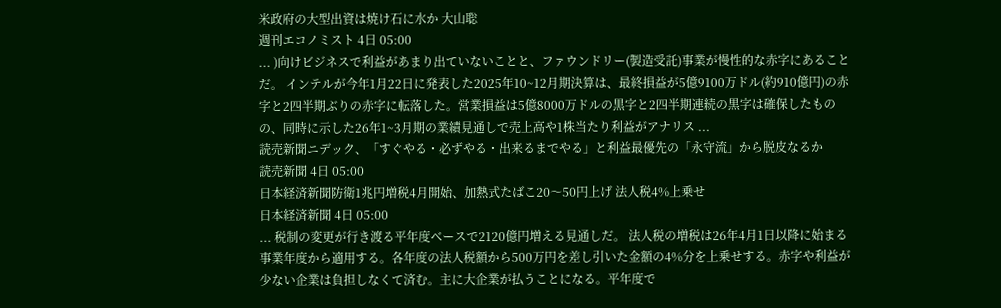米政府の大型出資は焼け石に水か 大山聡
週刊エコノミスト 4日 05:00
... )向けビジネスで利益があまり出ていないことと、ファウンドリー(製造受託)事業が慢性的な赤字にあることだ。 インテルが今年1月22日に発表した2025年10~12月期決算は、最終損益が5億9100万ドル(約910億円)の赤字と2四半期ぶりの赤字に転落した。営業損益は5億8000万ドルの黒字と2四半期連続の黒字は確保したものの、同時に示した26年1~3月期の業績見通しで売上高や1株当たり利益がアナリス ...
読売新聞ニデック、「すぐやる・必ずやる・出来るまでやる」と利益最優先の「永守流」から脱皮なるか
読売新聞 4日 05:00
日本経済新聞防衛1兆円増税4月開始、加熱式たばこ20〜50円上げ 法人税4%上乗せ
日本経済新聞 4日 05:00
... 税制の変更が行き渡る平年度ベースで2120億円増える見通しだ。 法人税の増税は26年4月1日以降に始まる事業年度から適用する。各年度の法人税額から500万円を差し引いた金額の4%分を上乗せする。赤字や利益が少ない企業は負担しなくて済む。主に大企業が払うことになる。平年度で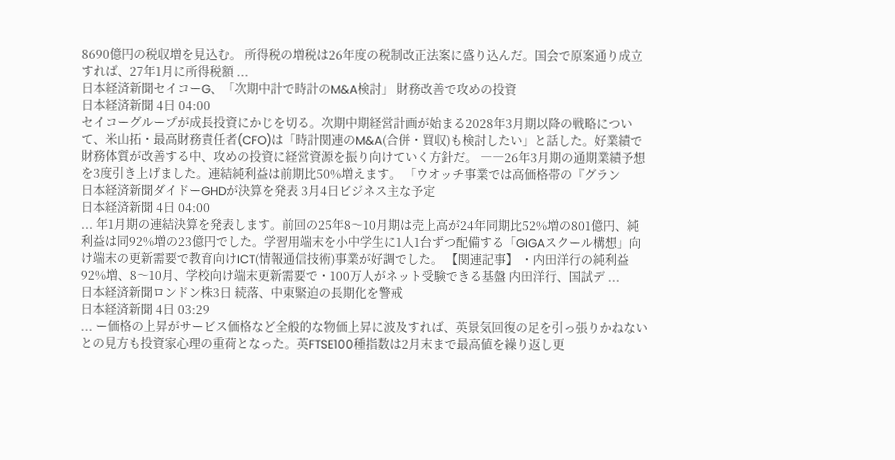8690億円の税収増を見込む。 所得税の増税は26年度の税制改正法案に盛り込んだ。国会で原案通り成立すれば、27年1月に所得税額 ...
日本経済新聞セイコーG、「次期中計で時計のM&A検討」 財務改善で攻めの投資
日本経済新聞 4日 04:00
セイコーグループが成長投資にかじを切る。次期中期経営計画が始まる2028年3月期以降の戦略について、米山拓・最高財務責任者(CFO)は「時計関連のM&A(合併・買収)も検討したい」と話した。好業績で財務体質が改善する中、攻めの投資に経営資源を振り向けていく方針だ。 ――26年3月期の通期業績予想を3度引き上げました。連結純利益は前期比50%増えます。 「ウオッチ事業では高価格帯の『グラン
日本経済新聞ダイドーGHDが決算を発表 3月4日ビジネス主な予定
日本経済新聞 4日 04:00
... 年1月期の連結決算を発表します。前回の25年8〜10月期は売上高が24年同期比52%増の801億円、純利益は同92%増の23億円でした。学習用端末を小中学生に1人1台ずつ配備する「GIGAスクール構想」向け端末の更新需要で教育向けICT(情報通信技術)事業が好調でした。 【関連記事】 ・内田洋行の純利益92%増、8〜10月、学校向け端末更新需要で・100万人がネット受験できる基盤 内田洋行、国試デ ...
日本経済新聞ロンドン株3日 続落、中東緊迫の長期化を警戒
日本経済新聞 4日 03:29
... ー価格の上昇がサービス価格など全般的な物価上昇に波及すれば、英景気回復の足を引っ張りかねないとの見方も投資家心理の重荷となった。英FTSE100種指数は2月末まで最高値を繰り返し更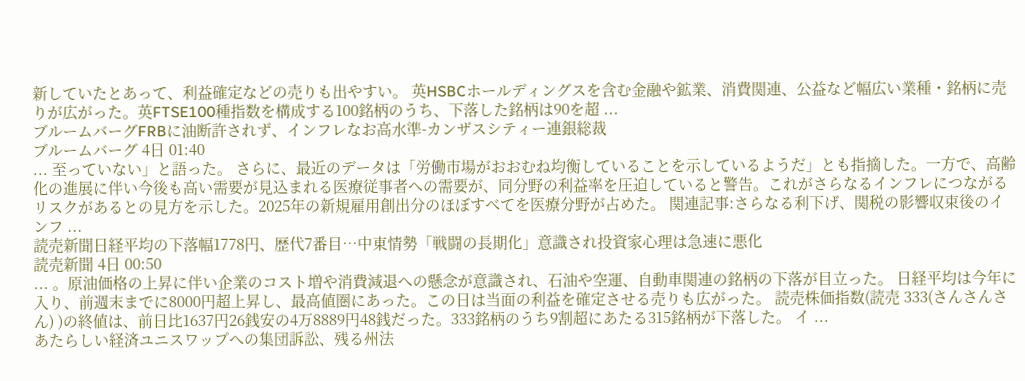新していたとあって、利益確定などの売りも出やすい。 英HSBCホールディングスを含む金融や鉱業、消費関連、公益など幅広い業種・銘柄に売りが広がった。英FTSE100種指数を構成する100銘柄のうち、下落した銘柄は90を超 ...
ブルームバーグFRBに油断許されず、インフレなお高水準-カンザスシティー連銀総裁
ブルームバーグ 4日 01:40
... 至っていない」と語った。 さらに、最近のデータは「労働市場がおおむね均衡していることを示しているようだ」とも指摘した。一方で、高齢化の進展に伴い今後も高い需要が見込まれる医療従事者への需要が、同分野の利益率を圧迫していると警告。これがさらなるインフレにつながるリスクがあるとの見方を示した。2025年の新規雇用創出分のほぼすべてを医療分野が占めた。 関連記事:さらなる利下げ、関税の影響収束後のインフ ...
読売新聞日経平均の下落幅1778円、歴代7番目…中東情勢「戦闘の長期化」意識され投資家心理は急速に悪化
読売新聞 4日 00:50
... 。原油価格の上昇に伴い企業のコスト増や消費減退への懸念が意識され、石油や空運、自動車関連の銘柄の下落が目立った。 日経平均は今年に入り、前週末までに8000円超上昇し、最高値圏にあった。この日は当面の利益を確定させる売りも広がった。 読売株価指数(読売 333(さんさんさん) )の終値は、前日比1637円26銭安の4万8889円48銭だった。333銘柄のうち9割超にあたる315銘柄が下落した。 イ ...
あたらしい経済ユニスワップへの集団訴訟、残る州法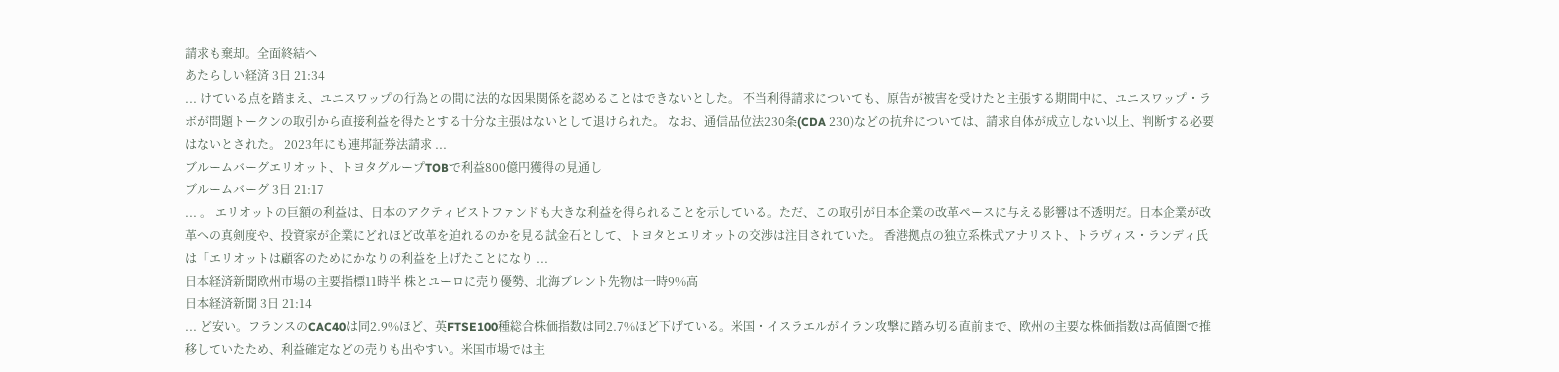請求も棄却。全面終結へ
あたらしい経済 3日 21:34
... けている点を踏まえ、ユニスワップの行為との間に法的な因果関係を認めることはできないとした。 不当利得請求についても、原告が被害を受けたと主張する期間中に、ユニスワップ・ラボが問題トークンの取引から直接利益を得たとする十分な主張はないとして退けられた。 なお、通信品位法230条(CDA 230)などの抗弁については、請求自体が成立しない以上、判断する必要はないとされた。 2023年にも連邦証券法請求 ...
ブルームバーグエリオット、トヨタグループTOBで利益800億円獲得の見通し
ブルームバーグ 3日 21:17
... 。 エリオットの巨額の利益は、日本のアクティビストファンドも大きな利益を得られることを示している。ただ、この取引が日本企業の改革ペースに与える影響は不透明だ。日本企業が改革への真剣度や、投資家が企業にどれほど改革を迫れるのかを見る試金石として、トヨタとエリオットの交渉は注目されていた。 香港拠点の独立系株式アナリスト、トラヴィス・ランディ氏は「エリオットは顧客のためにかなりの利益を上げたことになり ...
日本経済新聞欧州市場の主要指標11時半 株とユーロに売り優勢、北海ブレント先物は一時9%高
日本経済新聞 3日 21:14
... ど安い。フランスのCAC40は同2.9%ほど、英FTSE100種総合株価指数は同2.7%ほど下げている。米国・イスラエルがイラン攻撃に踏み切る直前まで、欧州の主要な株価指数は高値圏で推移していたため、利益確定などの売りも出やすい。米国市場では主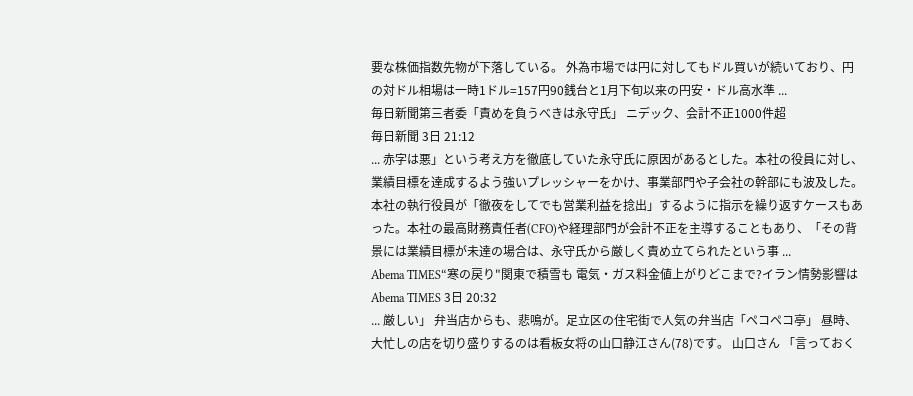要な株価指数先物が下落している。 外為市場では円に対してもドル買いが続いており、円の対ドル相場は一時1ドル=157円90銭台と1月下旬以来の円安・ドル高水準 ...
毎日新聞第三者委「責めを負うべきは永守氏」 ニデック、会計不正1000件超
毎日新聞 3日 21:12
... 赤字は悪」という考え方を徹底していた永守氏に原因があるとした。本社の役員に対し、業績目標を達成するよう強いプレッシャーをかけ、事業部門や子会社の幹部にも波及した。 本社の執行役員が「徹夜をしてでも営業利益を捻出」するように指示を繰り返すケースもあった。本社の最高財務責任者(CFO)や経理部門が会計不正を主導することもあり、「その背景には業績目標が未達の場合は、永守氏から厳しく責め立てられたという事 ...
Abema TIMES“寒の戻り"関東で積雪も 電気・ガス料金値上がりどこまで?イラン情勢影響は
Abema TIMES 3日 20:32
... 厳しい」 弁当店からも、悲鳴が。足立区の住宅街で人気の弁当店「ペコペコ亭」 昼時、大忙しの店を切り盛りするのは看板女将の山口静江さん(78)です。 山口さん 「言っておく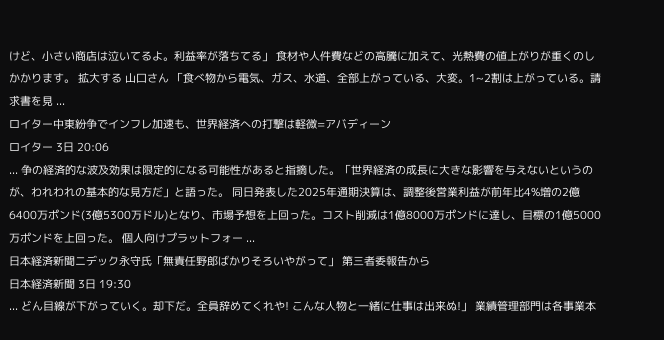けど、小さい商店は泣いてるよ。利益率が落ちてる」 食材や人件費などの高騰に加えて、光熱費の値上がりが重くのしかかります。 拡大する 山口さん 「食べ物から電気、ガス、水道、全部上がっている、大変。1~2割は上がっている。請求書を見 ...
ロイター中東紛争でインフレ加速も、世界経済への打撃は軽微=アバディーン
ロイター 3日 20:06
... 争の経済的な波及効果は限定的になる可能性があると指摘した。「世界経済の成長に大きな影響を与えないというのが、われわれの基本的な見方だ」と語った。 同日発表した2025年通期決算は、調整後営業利益が前年比4%増の2億6400万ポンド(3億5300万ドル)となり、市場予想を上回った。コスト削減は1億8000万ポンドに達し、目標の1億5000万ポンドを上回った。 個人向けプラットフォー ...
日本経済新聞ニデック永守氏「無責任野郎ばかりそろいやがって」 第三者委報告から
日本経済新聞 3日 19:30
... どん目線が下がっていく。却下だ。全員辞めてくれや! こんな人物と一緒に仕事は出来ぬ!」 業績管理部門は各事業本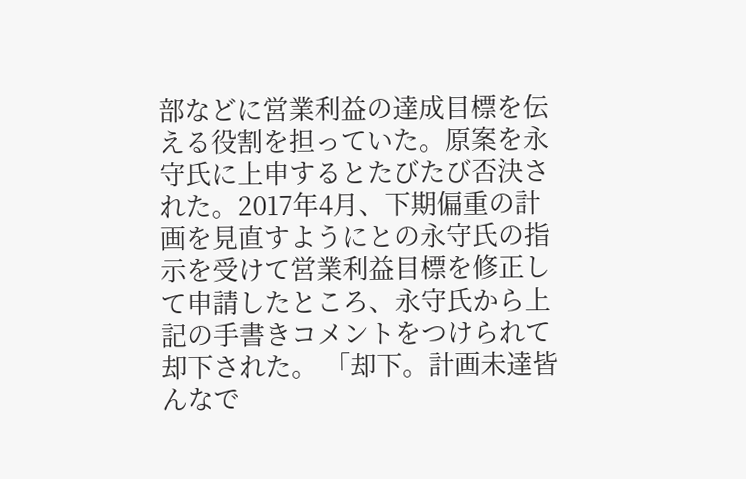部などに営業利益の達成目標を伝える役割を担っていた。原案を永守氏に上申するとたびたび否決された。2017年4月、下期偏重の計画を見直すようにとの永守氏の指示を受けて営業利益目標を修正して申請したところ、永守氏から上記の手書きコメントをつけられて却下された。 「却下。計画未達皆んなで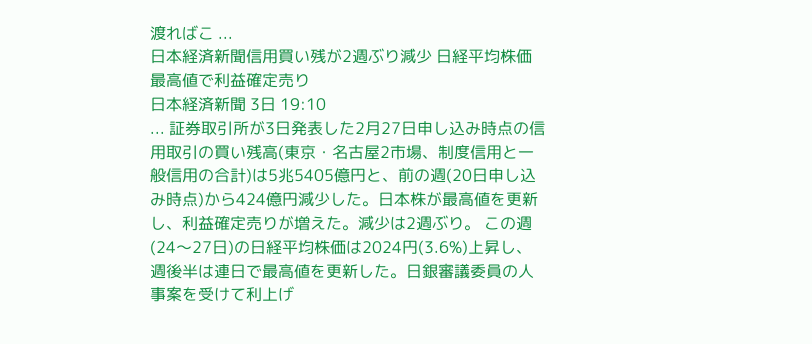渡ればこ ...
日本経済新聞信用買い残が2週ぶり減少 日経平均株価最高値で利益確定売り
日本経済新聞 3日 19:10
... 証券取引所が3日発表した2月27日申し込み時点の信用取引の買い残高(東京・名古屋2市場、制度信用と一般信用の合計)は5兆5405億円と、前の週(20日申し込み時点)から424億円減少した。日本株が最高値を更新し、利益確定売りが増えた。減少は2週ぶり。 この週(24〜27日)の日経平均株価は2024円(3.6%)上昇し、週後半は連日で最高値を更新した。日銀審議委員の人事案を受けて利上げ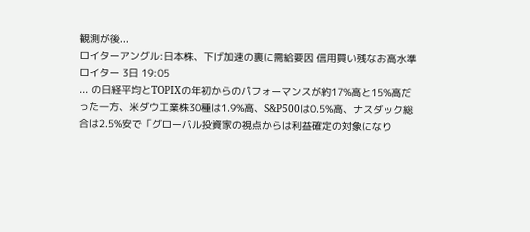観測が後...
ロイターアングル:日本株、下げ加速の裏に需給要因 信用買い残なお高水準
ロイター 3日 19:05
... の日経平均とTOPIXの年初からのパフォーマンスが約17%高と15%高だった一方、米ダウ工業株30種は1.9%高、S&P500は0.5%高、ナスダック総合は2.5%安で「グローバル投資家の視点からは利益確定の対象になり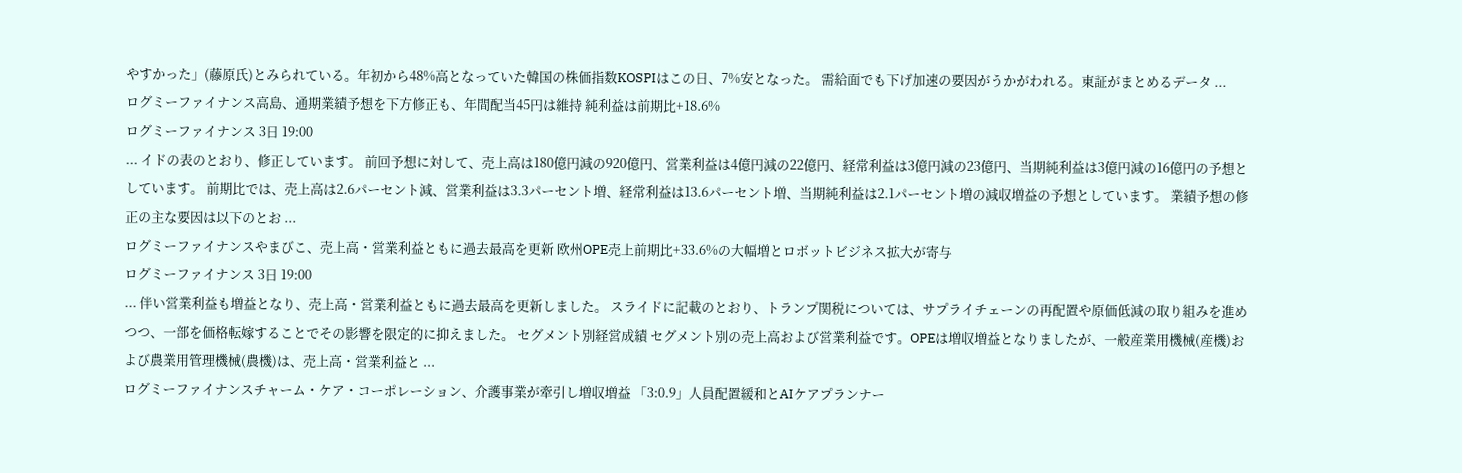やすかった」(藤原氏)とみられている。年初から48%高となっていた韓国の株価指数KOSPIはこの日、7%安となった。 需給面でも下げ加速の要因がうかがわれる。東証がまとめるデータ ...
ログミーファイナンス高島、通期業績予想を下方修正も、年間配当45円は維持 純利益は前期比+18.6%
ログミーファイナンス 3日 19:00
... イドの表のとおり、修正しています。 前回予想に対して、売上高は180億円減の920億円、営業利益は4億円減の22億円、経常利益は3億円減の23億円、当期純利益は3億円減の16億円の予想としています。 前期比では、売上高は2.6パーセント減、営業利益は3.3パーセント増、経常利益は13.6パーセント増、当期純利益は2.1パーセント増の減収増益の予想としています。 業績予想の修正の主な要因は以下のとお ...
ログミーファイナンスやまびこ、売上高・営業利益ともに過去最高を更新 欧州OPE売上前期比+33.6%の大幅増とロボットビジネス拡大が寄与
ログミーファイナンス 3日 19:00
... 伴い営業利益も増益となり、売上高・営業利益ともに過去最高を更新しました。 スライドに記載のとおり、トランプ関税については、サプライチェーンの再配置や原価低減の取り組みを進めつつ、一部を価格転嫁することでその影響を限定的に抑えました。 セグメント別経営成績 セグメント別の売上高および営業利益です。OPEは増収増益となりましたが、一般産業用機械(産機)および農業用管理機械(農機)は、売上高・営業利益と ...
ログミーファイナンスチャーム・ケア・コーポレーション、介護事業が牽引し増収増益 「3:0.9」人員配置緩和とAIケアプランナー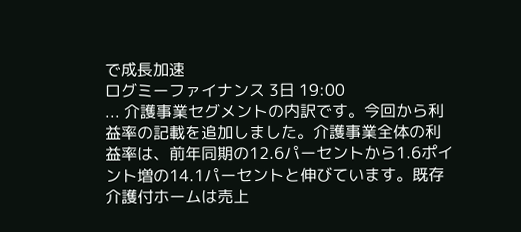で成長加速
ログミーファイナンス 3日 19:00
... 介護事業セグメントの内訳です。今回から利益率の記載を追加しました。介護事業全体の利益率は、前年同期の12.6パーセントから1.6ポイント増の14.1パーセントと伸びています。既存介護付ホームは売上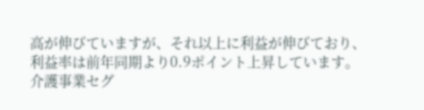高が伸びていますが、それ以上に利益が伸びており、利益率は前年同期より0.9ポイント上昇しています。 介護事業セグ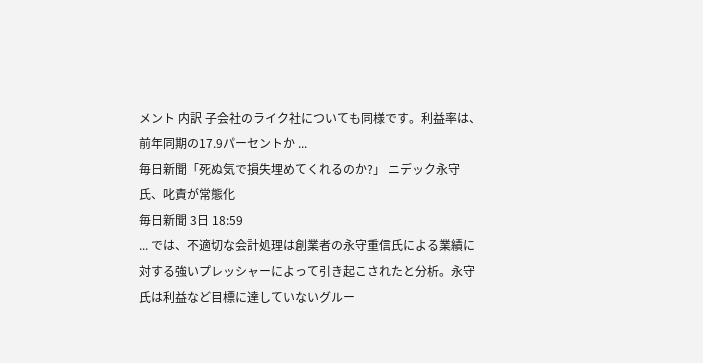メント 内訳 子会社のライク社についても同様です。利益率は、前年同期の17.9パーセントか ...
毎日新聞「死ぬ気で損失埋めてくれるのか?」 ニデック永守氏、叱責が常態化
毎日新聞 3日 18:59
... では、不適切な会計処理は創業者の永守重信氏による業績に対する強いプレッシャーによって引き起こされたと分析。永守氏は利益など目標に達していないグルー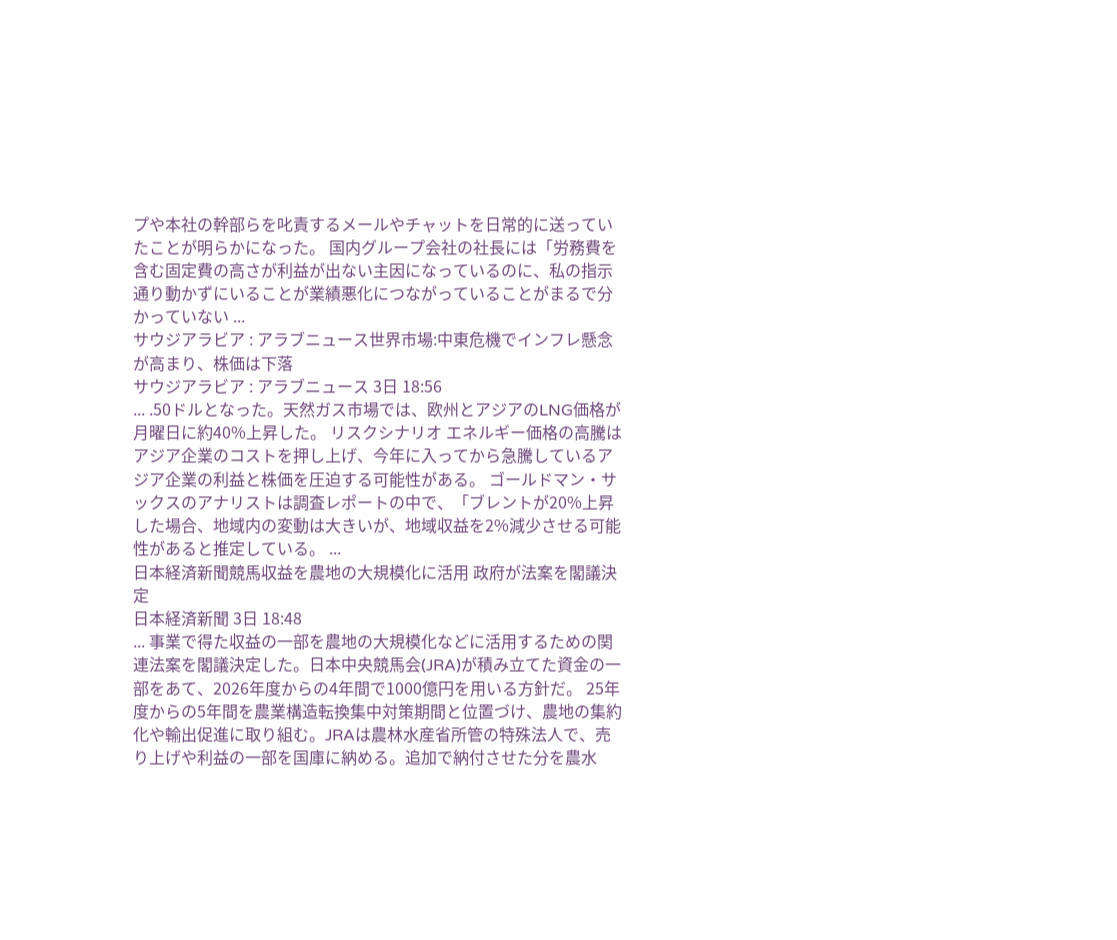プや本社の幹部らを叱責するメールやチャットを日常的に送っていたことが明らかになった。 国内グループ会社の社長には「労務費を含む固定費の高さが利益が出ない主因になっているのに、私の指示通り動かずにいることが業績悪化につながっていることがまるで分かっていない ...
サウジアラビア : アラブニュース世界市場:中東危機でインフレ懸念が高まり、株価は下落
サウジアラビア : アラブニュース 3日 18:56
... .50ドルとなった。天然ガス市場では、欧州とアジアのLNG価格が月曜日に約40%上昇した。 リスクシナリオ エネルギー価格の高騰はアジア企業のコストを押し上げ、今年に入ってから急騰しているアジア企業の利益と株価を圧迫する可能性がある。 ゴールドマン・サックスのアナリストは調査レポートの中で、「ブレントが20%上昇した場合、地域内の変動は大きいが、地域収益を2%減少させる可能性があると推定している。 ...
日本経済新聞競馬収益を農地の大規模化に活用 政府が法案を閣議決定
日本経済新聞 3日 18:48
... 事業で得た収益の一部を農地の大規模化などに活用するための関連法案を閣議決定した。日本中央競馬会(JRA)が積み立てた資金の一部をあて、2026年度からの4年間で1000億円を用いる方針だ。 25年度からの5年間を農業構造転換集中対策期間と位置づけ、農地の集約化や輸出促進に取り組む。JRAは農林水産省所管の特殊法人で、売り上げや利益の一部を国庫に納める。追加で納付させた分を農水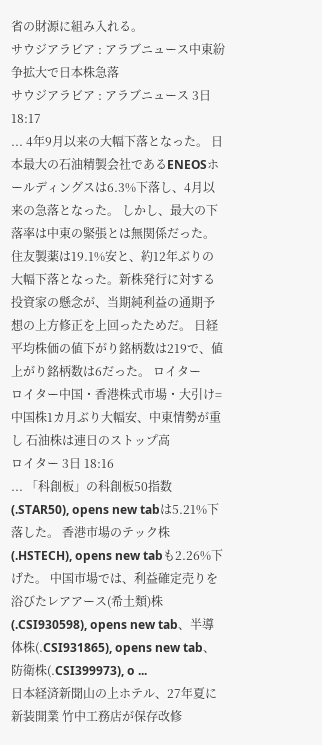省の財源に組み入れる。
サウジアラビア : アラブニュース中東紛争拡大で日本株急落
サウジアラビア : アラブニュース 3日 18:17
... 4年9月以来の大幅下落となった。 日本最大の石油精製会社であるENEOSホールディングスは6.3%下落し、4月以来の急落となった。 しかし、最大の下落率は中東の緊張とは無関係だった。 住友製薬は19.1%安と、約12年ぶりの大幅下落となった。新株発行に対する投資家の懸念が、当期純利益の通期予想の上方修正を上回ったためだ。 日経平均株価の値下がり銘柄数は219で、値上がり銘柄数は6だった。 ロイター
ロイター中国・香港株式市場・大引け=中国株1カ月ぶり大幅安、中東情勢が重し 石油株は連日のストップ高
ロイター 3日 18:16
... 「科創板」の科創板50指数(.STAR50), opens new tabは5.21%下落した。 香港市場のテック株(.HSTECH), opens new tabも2.26%下げた。 中国市場では、利益確定売りを浴びたレアアース(希土類)株(.CSI930598), opens new tab、半導体株(.CSI931865), opens new tab、防衛株(.CSI399973), o ...
日本経済新聞山の上ホテル、27年夏に新装開業 竹中工務店が保存改修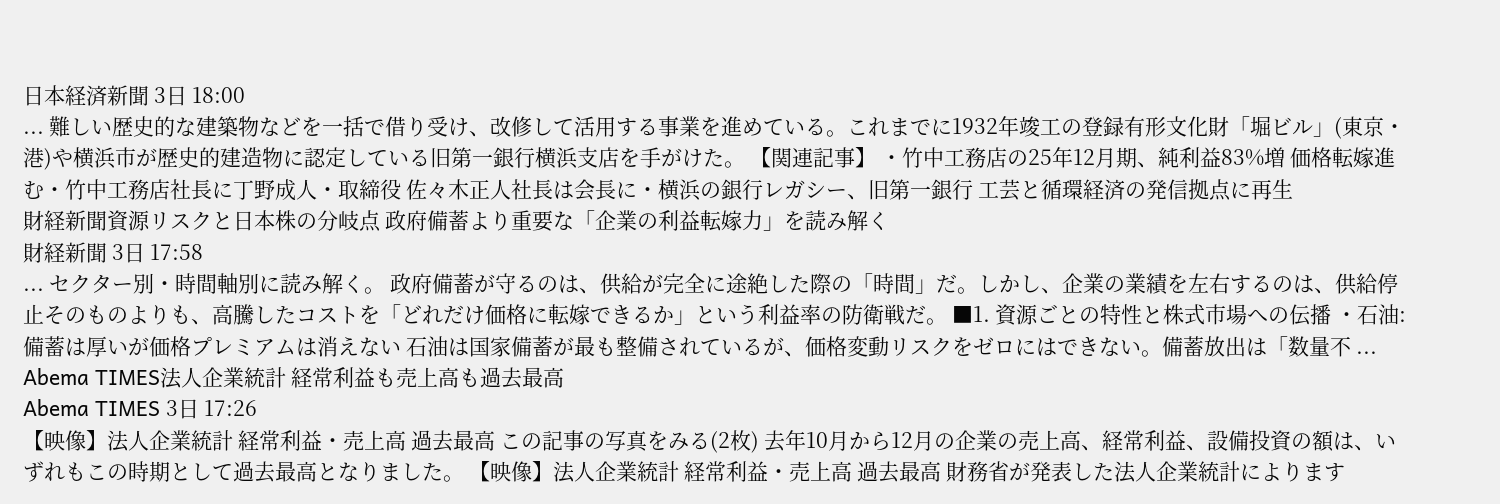日本経済新聞 3日 18:00
... 難しい歴史的な建築物などを一括で借り受け、改修して活用する事業を進めている。これまでに1932年竣工の登録有形文化財「堀ビル」(東京・港)や横浜市が歴史的建造物に認定している旧第一銀行横浜支店を手がけた。 【関連記事】 ・竹中工務店の25年12月期、純利益83%増 価格転嫁進む・竹中工務店社長に丁野成人・取締役 佐々木正人社長は会長に・横浜の銀行レガシー、旧第一銀行 工芸と循環経済の発信拠点に再生
財経新聞資源リスクと日本株の分岐点 政府備蓄より重要な「企業の利益転嫁力」を読み解く
財経新聞 3日 17:58
... セクター別・時間軸別に読み解く。 政府備蓄が守るのは、供給が完全に途絶した際の「時間」だ。しかし、企業の業績を左右するのは、供給停止そのものよりも、高騰したコストを「どれだけ価格に転嫁できるか」という利益率の防衛戦だ。 ■1. 資源ごとの特性と株式市場への伝播 ・石油: 備蓄は厚いが価格プレミアムは消えない 石油は国家備蓄が最も整備されているが、価格変動リスクをゼロにはできない。備蓄放出は「数量不 ...
Abema TIMES法人企業統計 経常利益も売上高も過去最高
Abema TIMES 3日 17:26
【映像】法人企業統計 経常利益・売上高 過去最高 この記事の写真をみる(2枚) 去年10月から12月の企業の売上高、経常利益、設備投資の額は、いずれもこの時期として過去最高となりました。 【映像】法人企業統計 経常利益・売上高 過去最高 財務省が発表した法人企業統計によります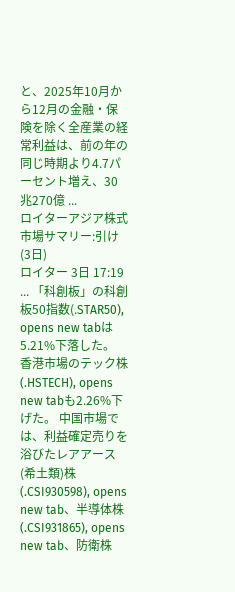と、2025年10月から12月の金融・保険を除く全産業の経常利益は、前の年の同じ時期より4.7パーセント増え、30兆270億 ...
ロイターアジア株式市場サマリー:引け(3日)
ロイター 3日 17:19
... 「科創板」の科創板50指数(.STAR50), opens new tabは5.21%下落した。 香港市場のテック株(.HSTECH), opens new tabも2.26%下げた。 中国市場では、利益確定売りを浴びたレアアース(希土類)株(.CSI930598), opens new tab、半導体株(.CSI931865), opens new tab、防衛株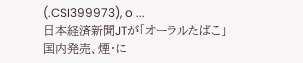(.CSI399973), o ...
日本経済新聞JTが「オーラルたばこ」国内発売、煙・に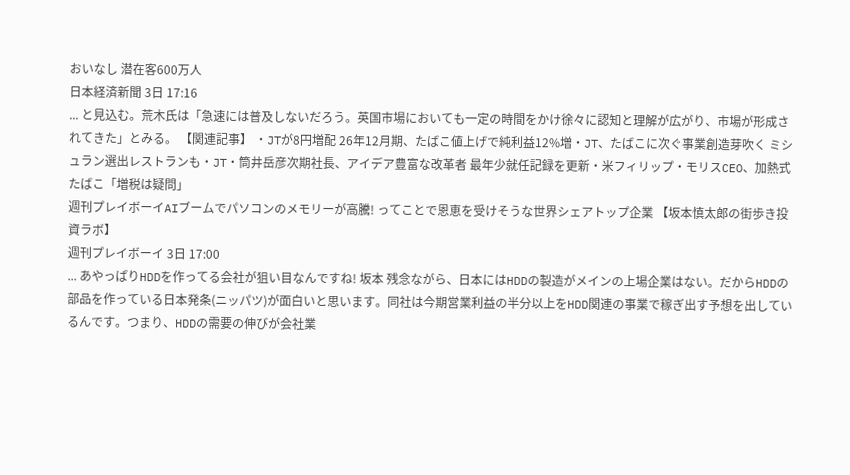おいなし 潜在客600万人
日本経済新聞 3日 17:16
... と見込む。荒木氏は「急速には普及しないだろう。英国市場においても一定の時間をかけ徐々に認知と理解が広がり、市場が形成されてきた」とみる。 【関連記事】 ・JTが8円増配 26年12月期、たばこ値上げで純利益12%増・JT、たばこに次ぐ事業創造芽吹く ミシュラン選出レストランも・JT・筒井岳彦次期社長、アイデア豊富な改革者 最年少就任記録を更新・米フィリップ・モリスCEO、加熱式たばこ「増税は疑問」
週刊プレイボーイAIブームでパソコンのメモリーが高騰! ってことで恩恵を受けそうな世界シェアトップ企業 【坂本慎太郎の街歩き投資ラボ】
週刊プレイボーイ 3日 17:00
... あやっぱりHDDを作ってる会社が狙い目なんですね! 坂本 残念ながら、日本にはHDDの製造がメインの上場企業はない。だからHDDの部品を作っている日本発条(ニッパツ)が面白いと思います。同社は今期営業利益の半分以上をHDD関連の事業で稼ぎ出す予想を出しているんです。つまり、HDDの需要の伸びが会社業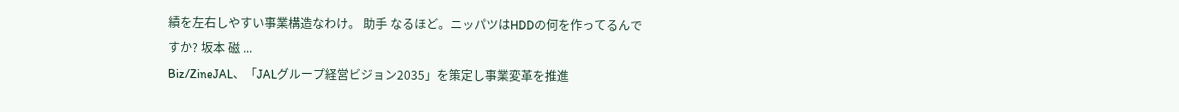績を左右しやすい事業構造なわけ。 助手 なるほど。ニッパツはHDDの何を作ってるんですか? 坂本 磁 ...
Biz/ZineJAL、「JALグループ経営ビジョン2035」を策定し事業変革を推進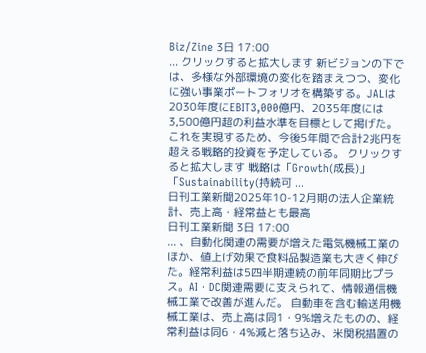Biz/Zine 3日 17:00
... クリックすると拡大します 新ビジョンの下では、多様な外部環境の変化を踏まえつつ、変化に強い事業ポートフォリオを構築する。JALは2030年度にEBIT3,000億円、2035年度には3,500億円超の利益水準を目標として掲げた。これを実現するため、今後5年間で合計2兆円を超える戦略的投資を予定している。 クリックすると拡大します 戦略は「Growth(成長)」「Sustainability(持続可 ...
日刊工業新聞2025年10-12月期の法人企業統計、売上高・経常益とも最高
日刊工業新聞 3日 17:00
... 、自動化関連の需要が増えた電気機械工業のほか、値上げ効果で食料品製造業も大きく伸びた。経常利益は5四半期連続の前年同期比プラス。AI・DC関連需要に支えられて、情報通信機械工業で改善が進んだ。 自動車を含む輸送用機械工業は、売上高は同1・9%増えたものの、経常利益は同6・4%減と落ち込み、米関税措置の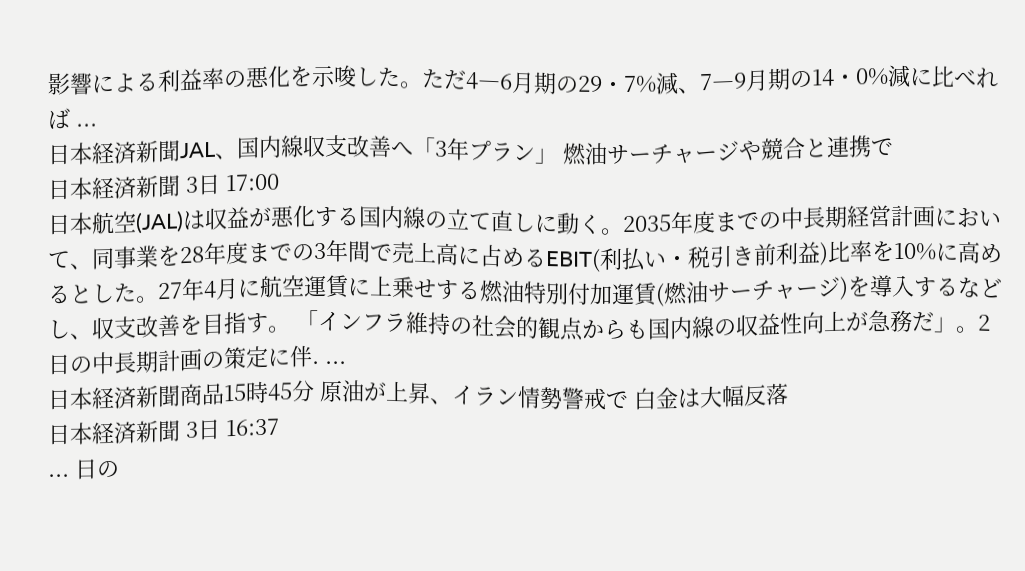影響による利益率の悪化を示唆した。ただ4―6月期の29・7%減、7―9月期の14・0%減に比べれば ...
日本経済新聞JAL、国内線収支改善へ「3年プラン」 燃油サーチャージや競合と連携で
日本経済新聞 3日 17:00
日本航空(JAL)は収益が悪化する国内線の立て直しに動く。2035年度までの中長期経営計画において、同事業を28年度までの3年間で売上高に占めるEBIT(利払い・税引き前利益)比率を10%に高めるとした。27年4月に航空運賃に上乗せする燃油特別付加運賃(燃油サーチャージ)を導入するなどし、収支改善を目指す。 「インフラ維持の社会的観点からも国内線の収益性向上が急務だ」。2日の中長期計画の策定に伴. ...
日本経済新聞商品15時45分 原油が上昇、イラン情勢警戒で 白金は大幅反落
日本経済新聞 3日 16:37
... 日の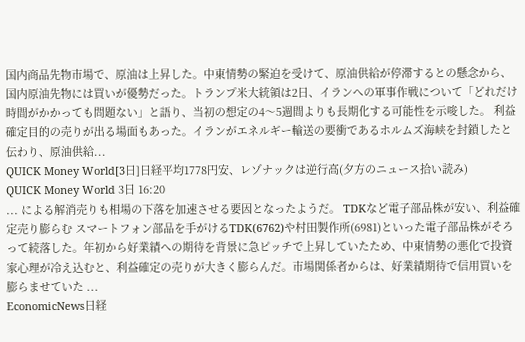国内商品先物市場で、原油は上昇した。中東情勢の緊迫を受けて、原油供給が停滞するとの懸念から、国内原油先物には買いが優勢だった。トランプ米大統領は2日、イランへの軍事作戦について「どれだけ時間がかかっても問題ない」と語り、当初の想定の4〜5週間よりも長期化する可能性を示唆した。 利益確定目的の売りが出る場面もあった。イランがエネルギー輸送の要衝であるホルムズ海峡を封鎖したと伝わり、原油供給...
QUICK Money World[3日]日経平均1778円安、レゾナックは逆行高(夕方のニュース拾い読み)
QUICK Money World 3日 16:20
... による解消売りも相場の下落を加速させる要因となったようだ。 TDKなど電子部品株が安い、利益確定売り膨らむ スマートフォン部品を手がけるTDK(6762)や村田製作所(6981)といった電子部品株がそろって続落した。年初から好業績への期待を背景に急ピッチで上昇していたため、中東情勢の悪化で投資家心理が冷え込むと、利益確定の売りが大きく膨らんだ。市場関係者からは、好業績期待で信用買いを膨らませていた ...
EconomicNews日経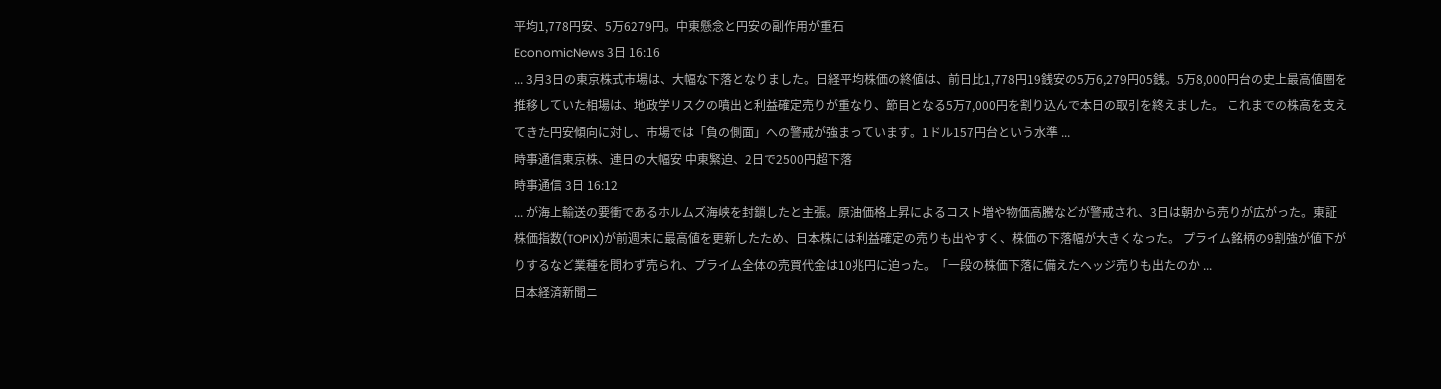平均1,778円安、5万6279円。中東懸念と円安の副作用が重石
EconomicNews 3日 16:16
... 3月3日の東京株式市場は、大幅な下落となりました。日経平均株価の終値は、前日比1,778円19銭安の5万6,279円05銭。5万8,000円台の史上最高値圏を推移していた相場は、地政学リスクの噴出と利益確定売りが重なり、節目となる5万7,000円を割り込んで本日の取引を終えました。 これまでの株高を支えてきた円安傾向に対し、市場では「負の側面」への警戒が強まっています。1ドル157円台という水準 ...
時事通信東京株、連日の大幅安 中東緊迫、2日で2500円超下落
時事通信 3日 16:12
... が海上輸送の要衝であるホルムズ海峡を封鎖したと主張。原油価格上昇によるコスト増や物価高騰などが警戒され、3日は朝から売りが広がった。東証株価指数(TOPIX)が前週末に最高値を更新したため、日本株には利益確定の売りも出やすく、株価の下落幅が大きくなった。 プライム銘柄の9割強が値下がりするなど業種を問わず売られ、プライム全体の売買代金は10兆円に迫った。「一段の株価下落に備えたヘッジ売りも出たのか ...
日本経済新聞ニ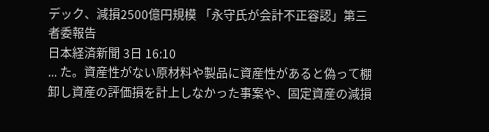デック、減損2500億円規模 「永守氏が会計不正容認」第三者委報告
日本経済新聞 3日 16:10
... た。資産性がない原材料や製品に資産性があると偽って棚卸し資産の評価損を計上しなかった事案や、固定資産の減損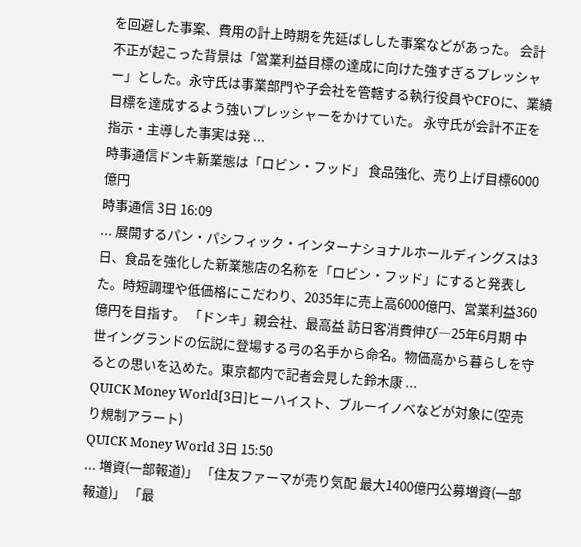を回避した事案、費用の計上時期を先延ばしした事案などがあった。 会計不正が起こった背景は「営業利益目標の達成に向けた強すぎるプレッシャー」とした。永守氏は事業部門や子会社を管轄する執行役員やCFOに、業績目標を達成するよう強いプレッシャーをかけていた。 永守氏が会計不正を指示・主導した事実は発 ...
時事通信ドンキ新業態は「ロビン・フッド」 食品強化、売り上げ目標6000億円
時事通信 3日 16:09
... 展開するパン・パシフィック・インターナショナルホールディングスは3日、食品を強化した新業態店の名称を「ロビン・フッド」にすると発表した。時短調理や低価格にこだわり、2035年に売上高6000億円、営業利益360億円を目指す。 「ドンキ」親会社、最高益 訪日客消費伸び―25年6月期 中世イングランドの伝説に登場する弓の名手から命名。物価高から暮らしを守るとの思いを込めた。東京都内で記者会見した鈴木康 ...
QUICK Money World[3日]ヒーハイスト、ブルーイノベなどが対象に(空売り規制アラート)
QUICK Money World 3日 15:50
... 増資(一部報道)」 「住友ファーマが売り気配 最大1400億円公募増資(一部報道)」 「最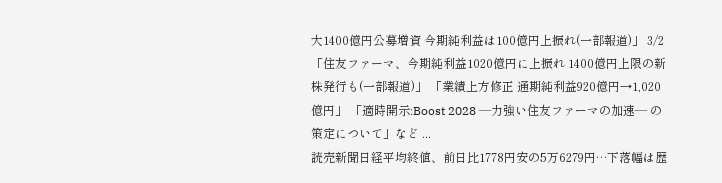大1400億円公募増資 今期純利益は100億円上振れ(一部報道)」 3/2 「住友ファーマ、今期純利益1020億円に上振れ 1400億円上限の新株発行も(一部報道)」 「業績上方修正 通期純利益920億円→1,020億円」 「適時開示:Boost 2028 ―力強い住友ファーマの加速― の策定について」など ...
読売新聞日経平均終値、前日比1778円安の5万6279円…下落幅は歴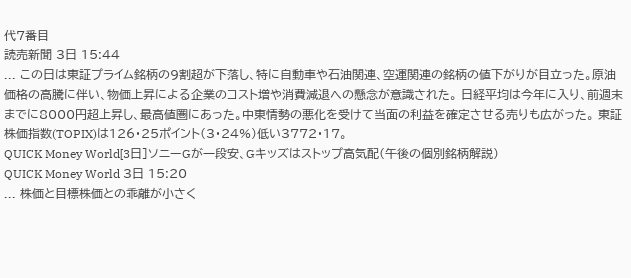代7番目
読売新聞 3日 15:44
... この日は東証プライム銘柄の9割超が下落し、特に自動車や石油関連、空運関連の銘柄の値下がりが目立った。原油価格の高騰に伴い、物価上昇による企業のコスト増や消費減退への懸念が意識された。 日経平均は今年に入り、前週末までに8000円超上昇し、最高値圏にあった。中東情勢の悪化を受けて当面の利益を確定させる売りも広がった。 東証株価指数(TOPIX)は126・25ポイント(3・24%)低い3772・17。
QUICK Money World[3日]ソニーGが一段安、Gキッズはストップ高気配(午後の個別銘柄解説)
QUICK Money World 3日 15:20
... 株価と目標株価との乖離が小さく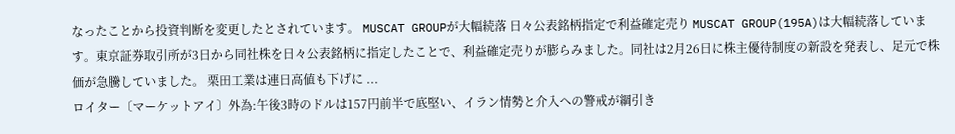なったことから投資判断を変更したとされています。 MUSCAT GROUPが大幅続落 日々公表銘柄指定で利益確定売り MUSCAT GROUP(195A)は大幅続落しています。東京証券取引所が3日から同社株を日々公表銘柄に指定したことで、利益確定売りが膨らみました。同社は2月26日に株主優待制度の新設を発表し、足元で株価が急騰していました。 栗田工業は連日高値も下げに ...
ロイター〔マーケットアイ〕外為:午後3時のドルは157円前半で底堅い、イラン情勢と介入への警戒が綱引き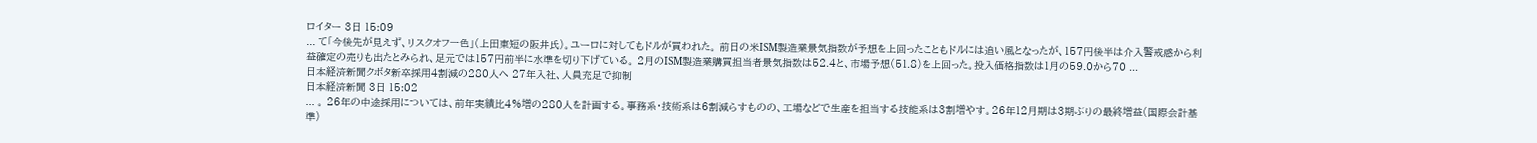ロイター 3日 15:09
... て「今後先が見えず、リスクオフ一色」(上田東短の阪井氏)。ユーロに対してもドルが買われた。 前日の米ISM製造業景気指数が予想を上回ったこともドルには追い風となったが、157円後半は介入警戒感から利益確定の売りも出たとみられ、足元では157円前半に水準を切り下げている。 2月のISM製造業購買担当者景気指数は52.4と、市場予想(51.8)を上回った。投入価格指数は1月の59.0から70 ...
日本経済新聞クボタ新卒採用4割減の280人へ 27年入社、人員充足で抑制
日本経済新聞 3日 15:02
... 。 26年の中途採用については、前年実績比4%増の280人を計画する。事務系・技術系は6割減らすものの、工場などで生産を担当する技能系は3割増やす。26年12月期は3期ぶりの最終増益(国際会計基準)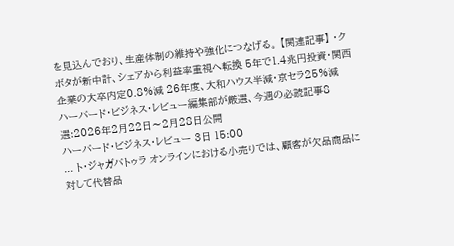を見込んでおり、生産体制の維持や強化につなげる。 【関連記事】 ・クボタが新中計、シェアから利益率重視へ転換 5年で1.4兆円投資・関西企業の大卒内定0.8%減 26年度、大和ハウス半減・京セラ25%減
ハーバード・ビジネス・レビュー編集部が厳選、今週の必読記事8選:2026年2月22日〜2月28日公開
ハーバード・ビジネス・レビュー 3日 15:00
... ト・ジャガバトゥラ オンラインにおける小売りでは、顧客が欠品商品に対して代替品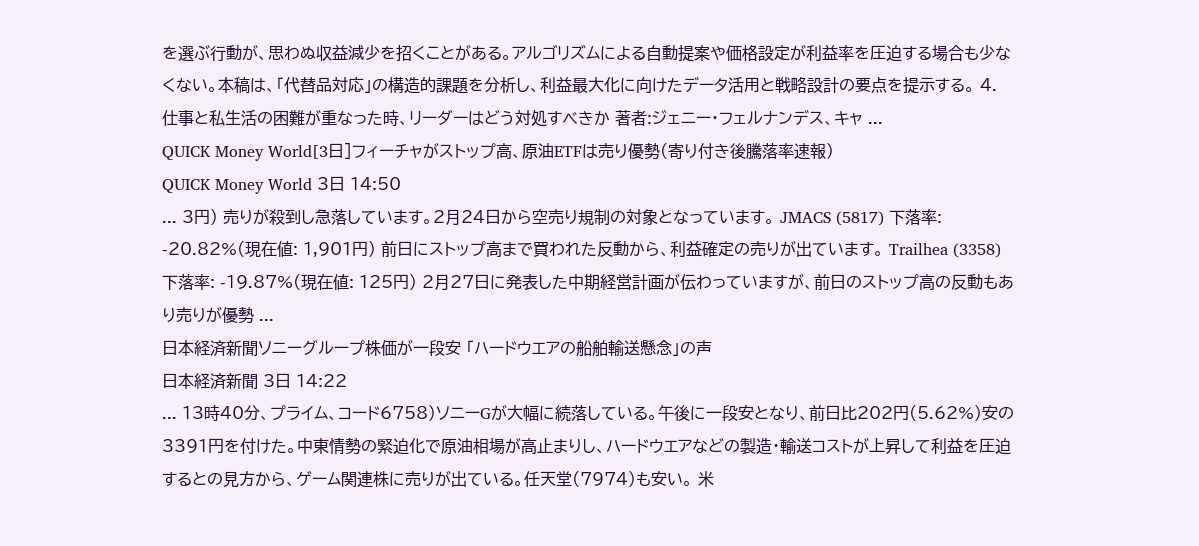を選ぶ行動が、思わぬ収益減少を招くことがある。アルゴリズムによる自動提案や価格設定が利益率を圧迫する場合も少なくない。本稿は、「代替品対応」の構造的課題を分析し、利益最大化に向けたデータ活用と戦略設計の要点を提示する。 4. 仕事と私生活の困難が重なった時、リーダーはどう対処すべきか 著者:ジェニー・フェルナンデス、キャ ...
QUICK Money World[3日]フィーチャがストップ高、原油ETFは売り優勢(寄り付き後騰落率速報)
QUICK Money World 3日 14:50
... 3円) 売りが殺到し急落しています。2月24日から空売り規制の対象となっています。 JMACS (5817) 下落率: -20.82%(現在値: 1,901円) 前日にストップ高まで買われた反動から、利益確定の売りが出ています。 Trailhea (3358) 下落率: -19.87%(現在値: 125円) 2月27日に発表した中期経営計画が伝わっていますが、前日のストップ高の反動もあり売りが優勢 ...
日本経済新聞ソニーグループ株価が一段安 「ハードウエアの船舶輸送懸念」の声
日本経済新聞 3日 14:22
... 13時40分、プライム、コード6758)ソニーGが大幅に続落している。午後に一段安となり、前日比202円(5.62%)安の3391円を付けた。中東情勢の緊迫化で原油相場が高止まりし、ハードウエアなどの製造・輸送コストが上昇して利益を圧迫するとの見方から、ゲーム関連株に売りが出ている。任天堂(7974)も安い。 米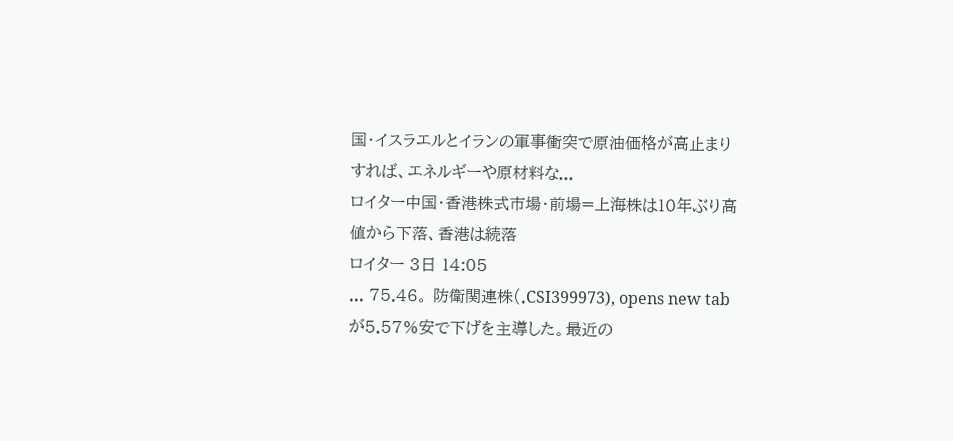国・イスラエルとイランの軍事衝突で原油価格が高止まりすれば、エネルギーや原材料な...
ロイター中国・香港株式市場・前場=上海株は10年ぶり高値から下落、香港は続落
ロイター 3日 14:05
... 75.46。 防衛関連株(.CSI399973), opens new tabが5.57%安で下げを主導した。最近の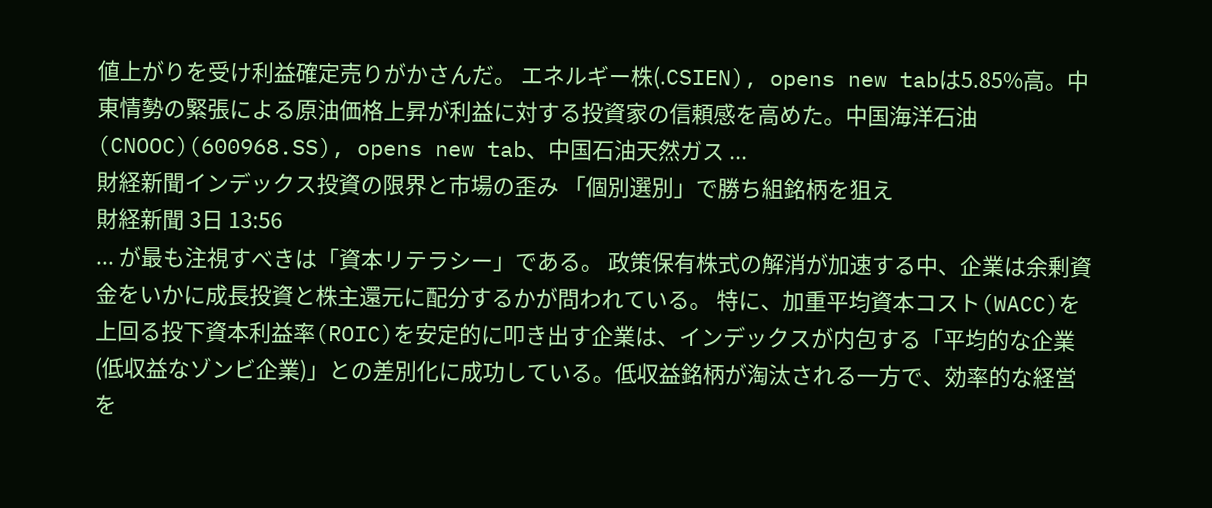値上がりを受け利益確定売りがかさんだ。 エネルギー株(.CSIEN), opens new tabは5.85%高。中東情勢の緊張による原油価格上昇が利益に対する投資家の信頼感を高めた。中国海洋石油(CNOOC)(600968.SS), opens new tab、中国石油天然ガス ...
財経新聞インデックス投資の限界と市場の歪み 「個別選別」で勝ち組銘柄を狙え
財経新聞 3日 13:56
... が最も注視すべきは「資本リテラシー」である。 政策保有株式の解消が加速する中、企業は余剰資金をいかに成長投資と株主還元に配分するかが問われている。 特に、加重平均資本コスト(WACC)を上回る投下資本利益率(ROIC)を安定的に叩き出す企業は、インデックスが内包する「平均的な企業(低収益なゾンビ企業)」との差別化に成功している。低収益銘柄が淘汰される一方で、効率的な経営を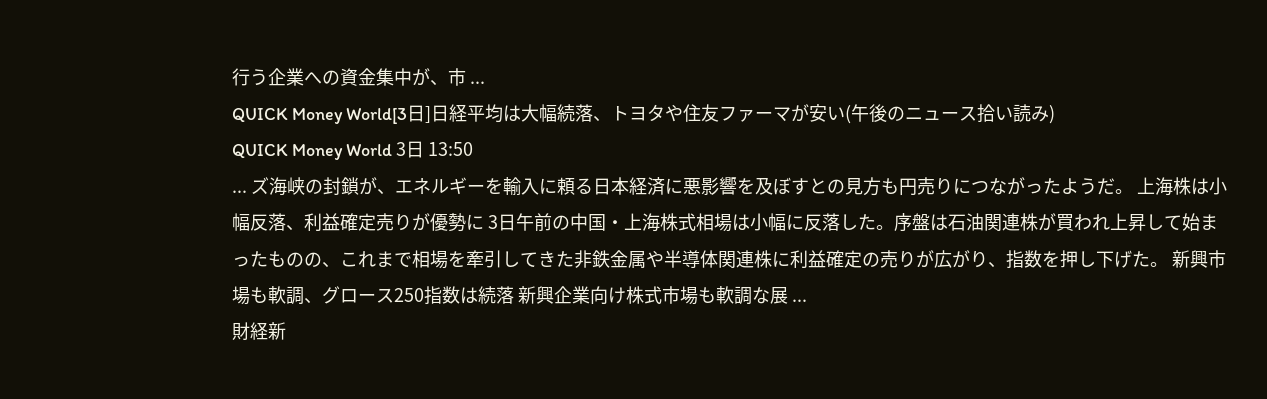行う企業への資金集中が、市 ...
QUICK Money World[3日]日経平均は大幅続落、トヨタや住友ファーマが安い(午後のニュース拾い読み)
QUICK Money World 3日 13:50
... ズ海峡の封鎖が、エネルギーを輸入に頼る日本経済に悪影響を及ぼすとの見方も円売りにつながったようだ。 上海株は小幅反落、利益確定売りが優勢に 3日午前の中国・上海株式相場は小幅に反落した。序盤は石油関連株が買われ上昇して始まったものの、これまで相場を牽引してきた非鉄金属や半導体関連株に利益確定の売りが広がり、指数を押し下げた。 新興市場も軟調、グロース250指数は続落 新興企業向け株式市場も軟調な展 ...
財経新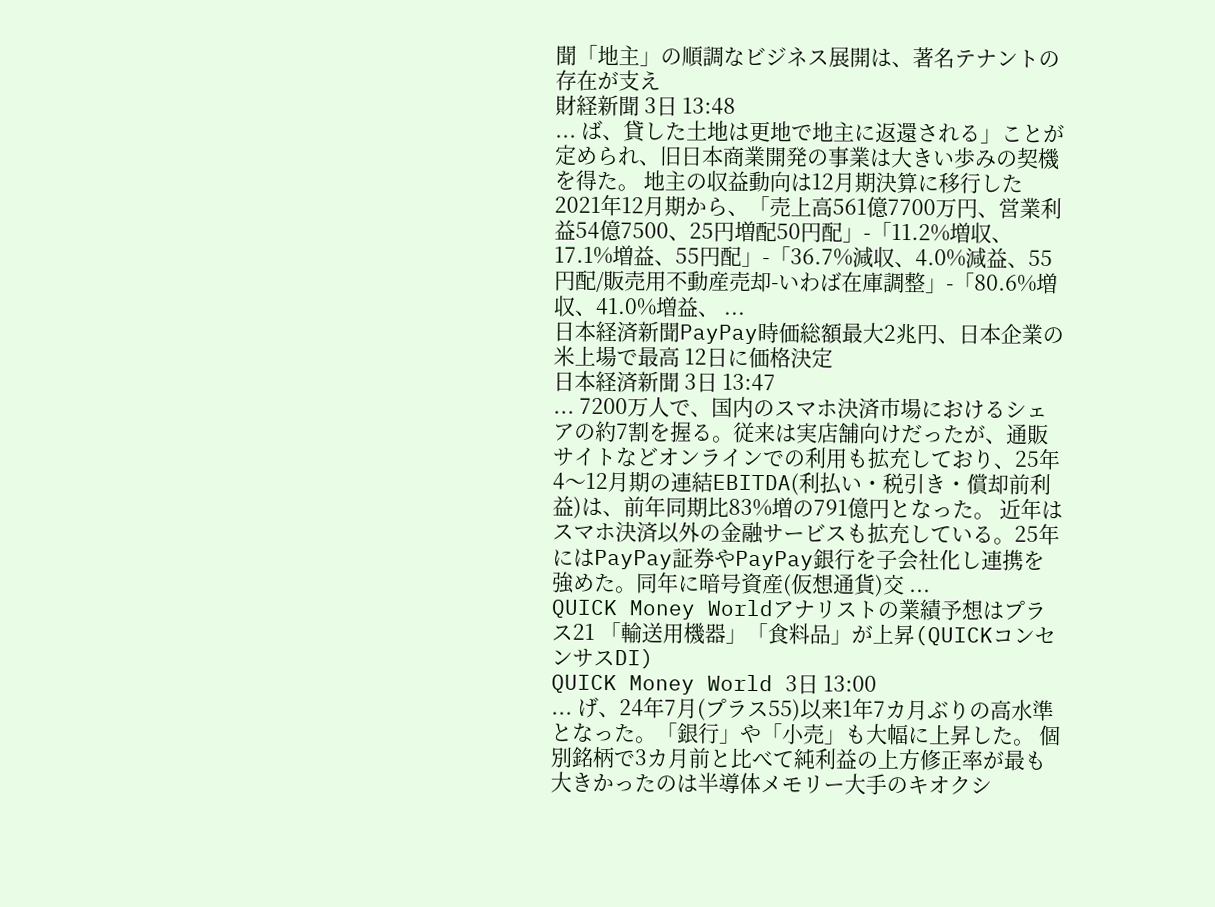聞「地主」の順調なビジネス展開は、著名テナントの存在が支え
財経新聞 3日 13:48
... ば、貸した土地は更地で地主に返還される」ことが定められ、旧日本商業開発の事業は大きい歩みの契機を得た。 地主の収益動向は12月期決算に移行した2021年12月期から、「売上高561億7700万円、営業利益54億7500、25円増配50円配」-「11.2%増収、17.1%増益、55円配」-「36.7%減収、4.0%減益、55円配/販売用不動産売却-いわば在庫調整」-「80.6%増収、41.0%増益、 ...
日本経済新聞PayPay時価総額最大2兆円、日本企業の米上場で最高 12日に価格決定
日本経済新聞 3日 13:47
... 7200万人で、国内のスマホ決済市場におけるシェアの約7割を握る。従来は実店舗向けだったが、通販サイトなどオンラインでの利用も拡充しており、25年4〜12月期の連結EBITDA(利払い・税引き・償却前利益)は、前年同期比83%増の791億円となった。 近年はスマホ決済以外の金融サービスも拡充している。25年にはPayPay証券やPayPay銀行を子会社化し連携を強めた。同年に暗号資産(仮想通貨)交 ...
QUICK Money Worldアナリストの業績予想はプラス21 「輸送用機器」「食料品」が上昇(QUICKコンセンサスDI)
QUICK Money World 3日 13:00
... げ、24年7月(プラス55)以来1年7カ月ぶりの高水準となった。「銀行」や「小売」も大幅に上昇した。 個別銘柄で3カ月前と比べて純利益の上方修正率が最も大きかったのは半導体メモリー大手のキオクシ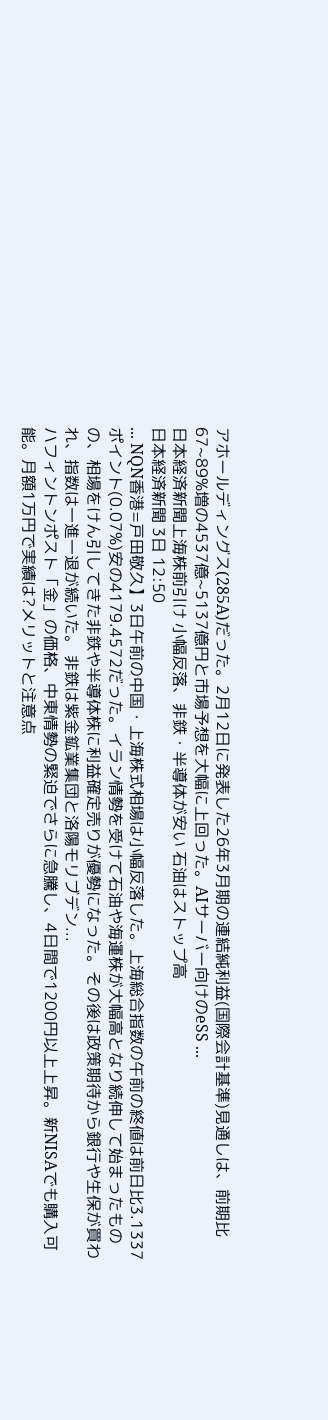アホールディングス(285A)だった。2月12日に発表した26年3月期の連結純利益(国際会計基準)見通しは、前期比67~89%増の4537億~5137億円と市場予想を大幅に上回った。AIサーバー向けのeSS ...
日本経済新聞上海株前引け 小幅反落、非鉄・半導体が安い 石油はストップ高
日本経済新聞 3日 12:50
... NQN香港=戸田敬久】3日午前の中国・上海株式相場は小幅反落した。上海総合指数の午前の終値は前日比3.1337ポイント(0.07%)安の4179.4572だった。イラン情勢を受けて石油や海運株が大幅高となり続伸して始まったものの、相場をけん引してきた非鉄や半導体株に利益確定売りが優勢になった。その後は政策期待から銀行や生保が買われ、指数は一進一退が続いた。 非鉄は紫金鉱業集団と洛陽モリブデン...
ハフィントンポスト「金」の価格、中東情勢の緊迫でさらに急騰し、4日間で1200円以上上昇。新NISAでも購入可能。月額1万円で実績は?メリットと注意点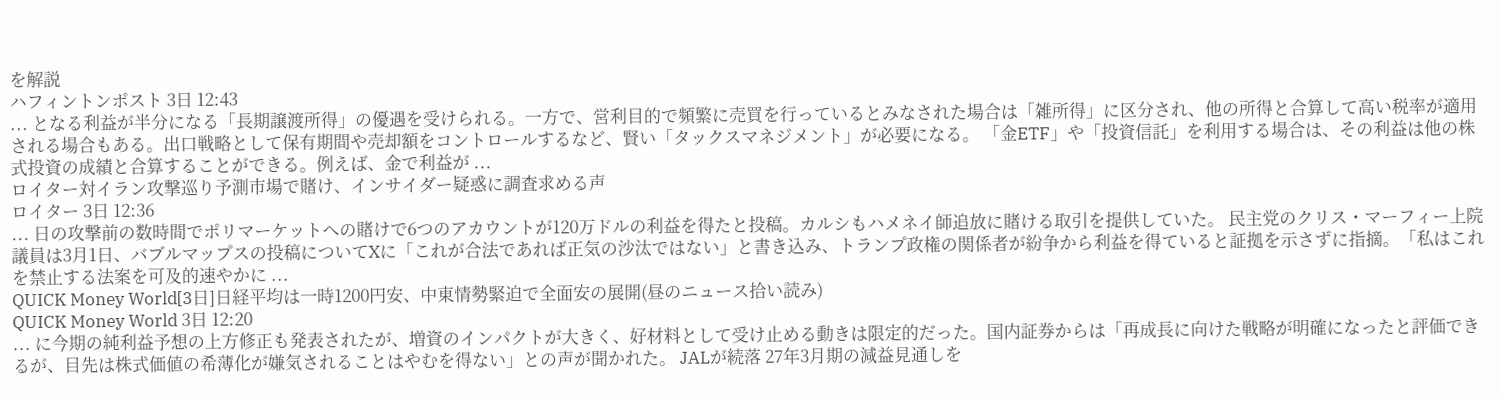を解説
ハフィントンポスト 3日 12:43
... となる利益が半分になる「長期譲渡所得」の優遇を受けられる。一方で、営利目的で頻繁に売買を行っているとみなされた場合は「雑所得」に区分され、他の所得と合算して高い税率が適用される場合もある。出口戦略として保有期間や売却額をコントロールするなど、賢い「タックスマネジメント」が必要になる。 「金ETF」や「投資信託」を利用する場合は、その利益は他の株式投資の成績と合算することができる。例えば、金で利益が ...
ロイター対イラン攻撃巡り予測市場で賭け、インサイダー疑惑に調査求める声
ロイター 3日 12:36
... 日の攻撃前の数時間でポリマーケットへの賭けで6つのアカウントが120万ドルの利益を得たと投稿。カルシもハメネイ師追放に賭ける取引を提供していた。 民主党のクリス・マーフィー上院議員は3月1日、バブルマップスの投稿についてXに「これが合法であれば正気の沙汰ではない」と書き込み、トランプ政権の関係者が紛争から利益を得ていると証拠を示さずに指摘。「私はこれを禁止する法案を可及的速やかに ...
QUICK Money World[3日]日経平均は一時1200円安、中東情勢緊迫で全面安の展開(昼のニュース拾い読み)
QUICK Money World 3日 12:20
... に今期の純利益予想の上方修正も発表されたが、増資のインパクトが大きく、好材料として受け止める動きは限定的だった。国内証券からは「再成長に向けた戦略が明確になったと評価できるが、目先は株式価値の希薄化が嫌気されることはやむを得ない」との声が聞かれた。 JALが続落 27年3月期の減益見通しを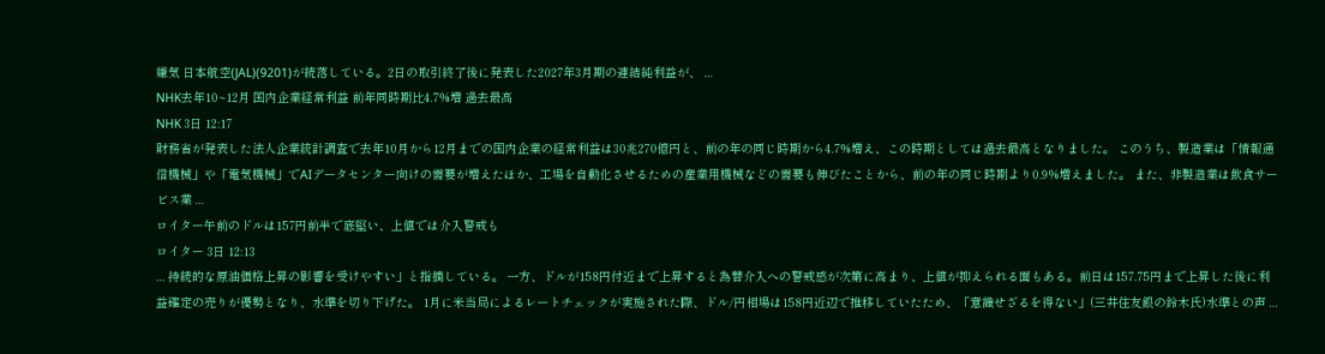嫌気 日本航空(JAL)(9201)が続落している。2日の取引終了後に発表した2027年3月期の連結純利益が、 ...
NHK去年10~12月 国内企業経常利益 前年同時期比4.7%増 過去最高
NHK 3日 12:17
財務省が発表した法人企業統計調査で去年10月から12月までの国内企業の経常利益は30兆270億円と、前の年の同じ時期から4.7%増え、この時期としては過去最高となりました。 このうち、製造業は「情報通信機械」や「電気機械」でAIデータセンター向けの需要が増えたほか、工場を自動化させるための産業用機械などの需要も伸びたことから、前の年の同じ時期より0.9%増えました。 また、非製造業は飲食サービス業 ...
ロイター午前のドルは157円前半で底堅い、上値では介入警戒も
ロイター 3日 12:13
... 持続的な原油価格上昇の影響を受けやすい」と指摘している。 一方、ドルが158円付近まで上昇すると為替介入への警戒感が次第に高まり、上値が抑えられる面もある。前日は157.75円まで上昇した後に利益確定の売りが優勢となり、水準を切り下げた。 1月に米当局によるレートチェックが実施された際、ドル/円相場は158円近辺で推移していたため、「意識せざるを得ない」(三井住友銀の鈴木氏)水準との声 ...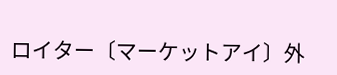ロイター〔マーケットアイ〕外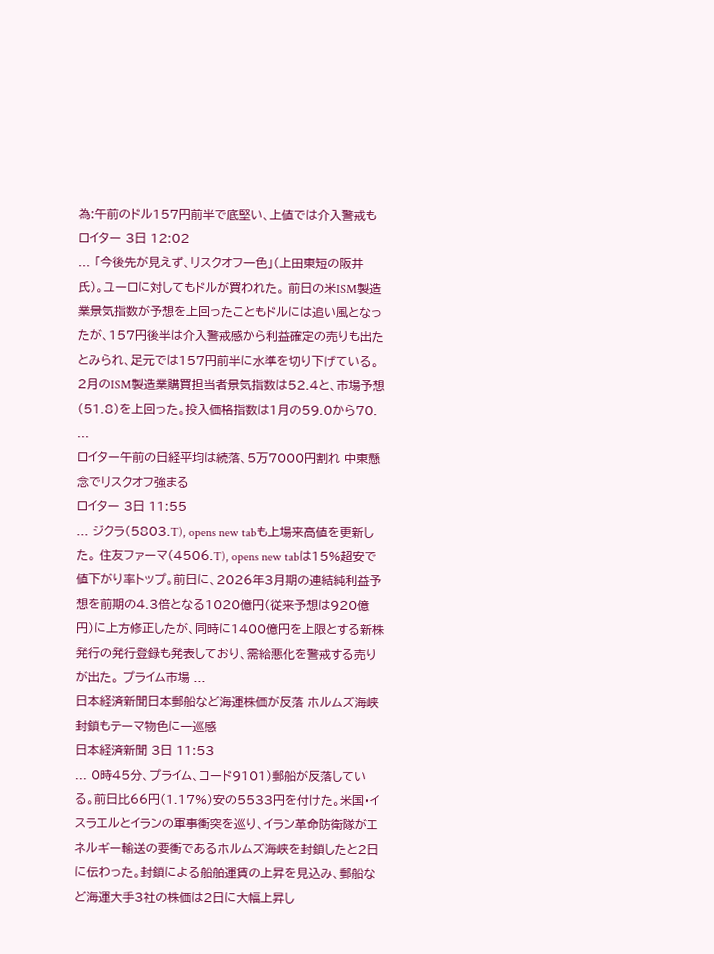為:午前のドル157円前半で底堅い、上値では介入警戒も
ロイター 3日 12:02
... 「今後先が見えず、リスクオフ一色」(上田東短の阪井氏)。ユーロに対してもドルが買われた。 前日の米ISM製造業景気指数が予想を上回ったこともドルには追い風となったが、157円後半は介入警戒感から利益確定の売りも出たとみられ、足元では157円前半に水準を切り下げている。 2月のISM製造業購買担当者景気指数は52.4と、市場予想(51.8)を上回った。投入価格指数は1月の59.0から70. ...
ロイター午前の日経平均は続落、5万7000円割れ 中東懸念でリスクオフ強まる
ロイター 3日 11:55
... ジクラ(5803.T), opens new tabも上場来高値を更新した。 住友ファーマ(4506.T), opens new tabは15%超安で値下がり率トップ。前日に、2026年3月期の連結純利益予想を前期の4.3倍となる1020億円(従来予想は920億円)に上方修正したが、同時に1400億円を上限とする新株発行の発行登録も発表しており、需給悪化を警戒する売りが出た。 プライム市場 ...
日本経済新聞日本郵船など海運株価が反落 ホルムズ海峡封鎖もテーマ物色に一巡感
日本経済新聞 3日 11:53
... 0時45分、プライム、コード9101)郵船が反落している。前日比66円(1.17%)安の5533円を付けた。米国・イスラエルとイランの軍事衝突を巡り、イラン革命防衛隊がエネルギー輸送の要衝であるホルムズ海峡を封鎖したと2日に伝わった。封鎖による船舶運賃の上昇を見込み、郵船など海運大手3社の株価は2日に大幅上昇し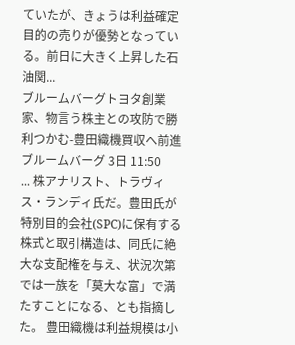ていたが、きょうは利益確定目的の売りが優勢となっている。前日に大きく上昇した石油関...
ブルームバーグトヨタ創業家、物言う株主との攻防で勝利つかむ-豊田織機買収へ前進
ブルームバーグ 3日 11:50
... 株アナリスト、トラヴィス・ランディ氏だ。豊田氏が特別目的会社(SPC)に保有する株式と取引構造は、同氏に絶大な支配権を与え、状況次第では一族を「莫大な富」で満たすことになる、とも指摘した。 豊田織機は利益規模は小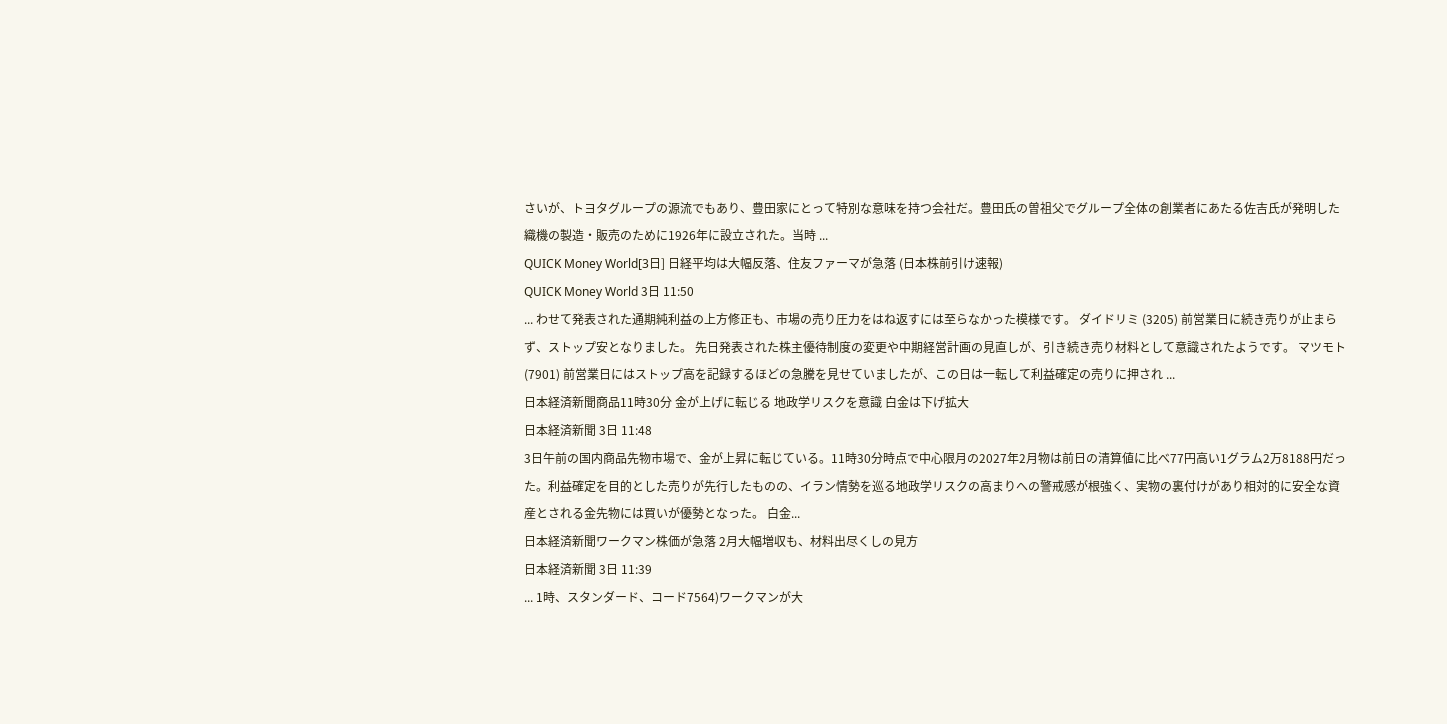さいが、トヨタグループの源流でもあり、豊田家にとって特別な意味を持つ会社だ。豊田氏の曽祖父でグループ全体の創業者にあたる佐吉氏が発明した織機の製造・販売のために1926年に設立された。当時 ...
QUICK Money World[3日] 日経平均は大幅反落、住友ファーマが急落 (日本株前引け速報)
QUICK Money World 3日 11:50
... わせて発表された通期純利益の上方修正も、市場の売り圧力をはね返すには至らなかった模様です。 ダイドリミ (3205) 前営業日に続き売りが止まらず、ストップ安となりました。 先日発表された株主優待制度の変更や中期経営計画の見直しが、引き続き売り材料として意識されたようです。 マツモト (7901) 前営業日にはストップ高を記録するほどの急騰を見せていましたが、この日は一転して利益確定の売りに押され ...
日本経済新聞商品11時30分 金が上げに転じる 地政学リスクを意識 白金は下げ拡大
日本経済新聞 3日 11:48
3日午前の国内商品先物市場で、金が上昇に転じている。11時30分時点で中心限月の2027年2月物は前日の清算値に比べ77円高い1グラム2万8188円だった。利益確定を目的とした売りが先行したものの、イラン情勢を巡る地政学リスクの高まりへの警戒感が根強く、実物の裏付けがあり相対的に安全な資産とされる金先物には買いが優勢となった。 白金...
日本経済新聞ワークマン株価が急落 2月大幅増収も、材料出尽くしの見方
日本経済新聞 3日 11:39
... 1時、スタンダード、コード7564)ワークマンが大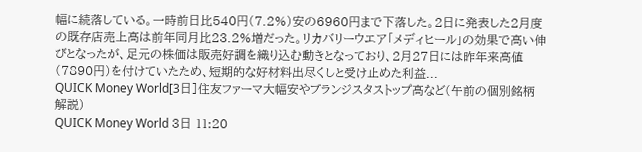幅に続落している。一時前日比540円(7.2%)安の6960円まで下落した。2日に発表した2月度の既存店売上高は前年同月比23.2%増だった。リカバリーウエア「メディヒール」の効果で高い伸びとなったが、足元の株価は販売好調を織り込む動きとなっており、2月27日には昨年来高値(7890円)を付けていたため、短期的な好材料出尽くしと受け止めた利益...
QUICK Money World[3日]住友ファーマ大幅安やブランジスタストップ高など(午前の個別銘柄解説)
QUICK Money World 3日 11:20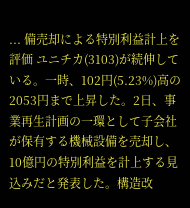... 備売却による特別利益計上を評価 ユニチカ(3103)が続伸している。一時、102円(5.23%)高の2053円まで上昇した。2日、事業再生計画の一環として子会社が保有する機械設備を売却し、10億円の特別利益を計上する見込みだと発表した。構造改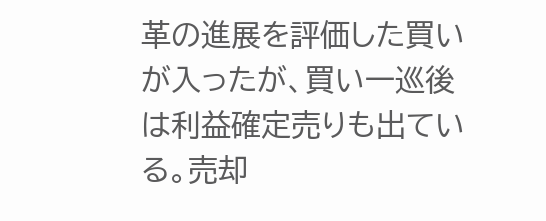革の進展を評価した買いが入ったが、買い一巡後は利益確定売りも出ている。売却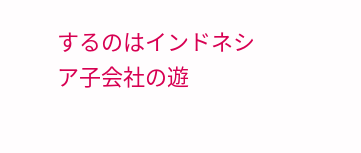するのはインドネシア子会社の遊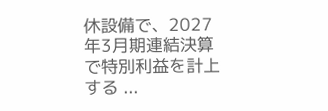休設備で、2027年3月期連結決算で特別利益を計上する ...